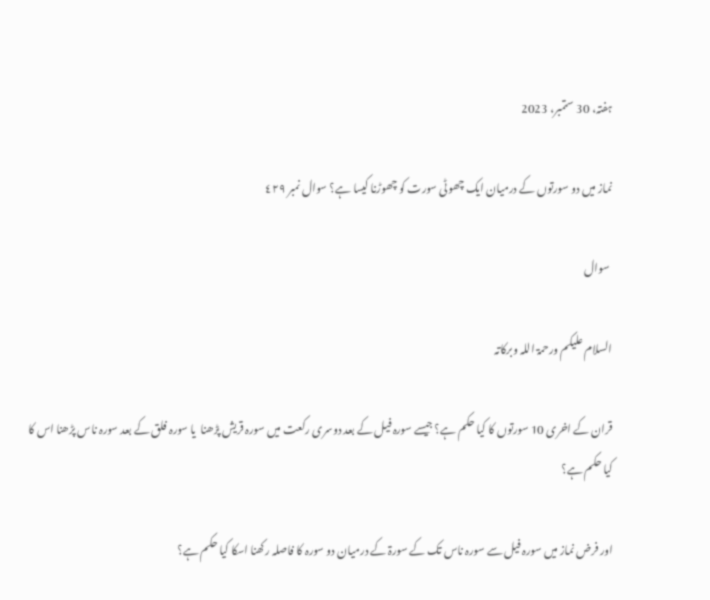ہفتہ، 30 ستمبر، 2023

نماز میں دو سورتوں کے درمیان ایک چھوٹی سورت کو چھوڑنا کیسا ہے؟ سوال نمبر ٤٢٩

 سوال

السلام علیکم ورحمۃ اللہ وبرکاتہ

قران کے اخری 10 سورتوں کا کیا حکم ہے؟ جیسے سورہ فیل کے بعد دوسری رکعت میں سورہ قریش پڑھنا  یا سورہ فلق کے بعد سورہ ناس پڑھنا اس کا کیا حکم ہے؟

اور فرض نماز میں سورہ فیل سے سورہ ناس تک کے سورۃ کے درمیان دو سورہ کا فاصلہ رکھنا اسکا کیا حکم ہے؟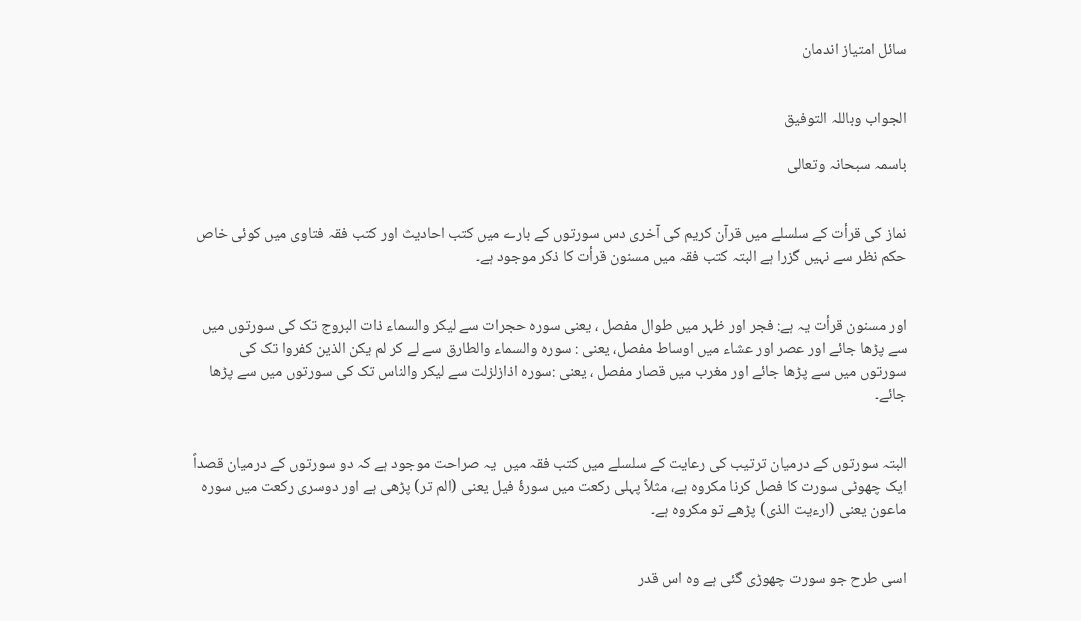سائل امتیاز اندمان


الجواب وباللہ التوفیق

باسمہ سبحانہ وتعالی


نماز کی قرأت کے سلسلے میں قرآن کریم کی آخری دس سورتوں کے بارے میں کتب احادیث اور کتب فقہ فتاوی میں کوئی خاص حکم نظر سے نہیں گزرا ہے البتہ کتب فقہ میں مسنون قرأت کا ذکر موجود ہے۔


اور مسنون قرأت یہ ہے: فجر اور ظہر میں طوال مفصل ، یعنی سورہ حجرات سے لیکر والسماء ذات البروج تک کی سورتوں میں سے پڑھا جائے اور عصر اور عشاء میں اوساط مفصل، یعنی : سورہ والسماء والطارق سے لے کر لم یکن الذین کفروا تک کی سورتوں میں سے پڑھا جائے اور مغرب میں قصار مفصل ، یعنی :سورہ اذازلزلت سے لیکر والناس تک کی سورتوں میں سے پڑھا جائے۔


البتہ سورتوں کے درمیان ترتیب کی رعایت کے سلسلے میں کتب فقہ میں  یہ صراحت موجود ہے کہ دو سورتوں کے درمیان قصداً ایک چھوٹی سورت کا فصل کرنا مکروہ ہے، مثلاً پہلی رکعت میں سورۂ فیل یعنی (الم تر) پڑھی ہے اور دوسری رکعت میں سورہ ماعون یعنی (ارءیت الذی) پڑھے تو مکروہ ہے۔


اسی طرح جو سورت چھوڑی گئی ہے وہ اس قدر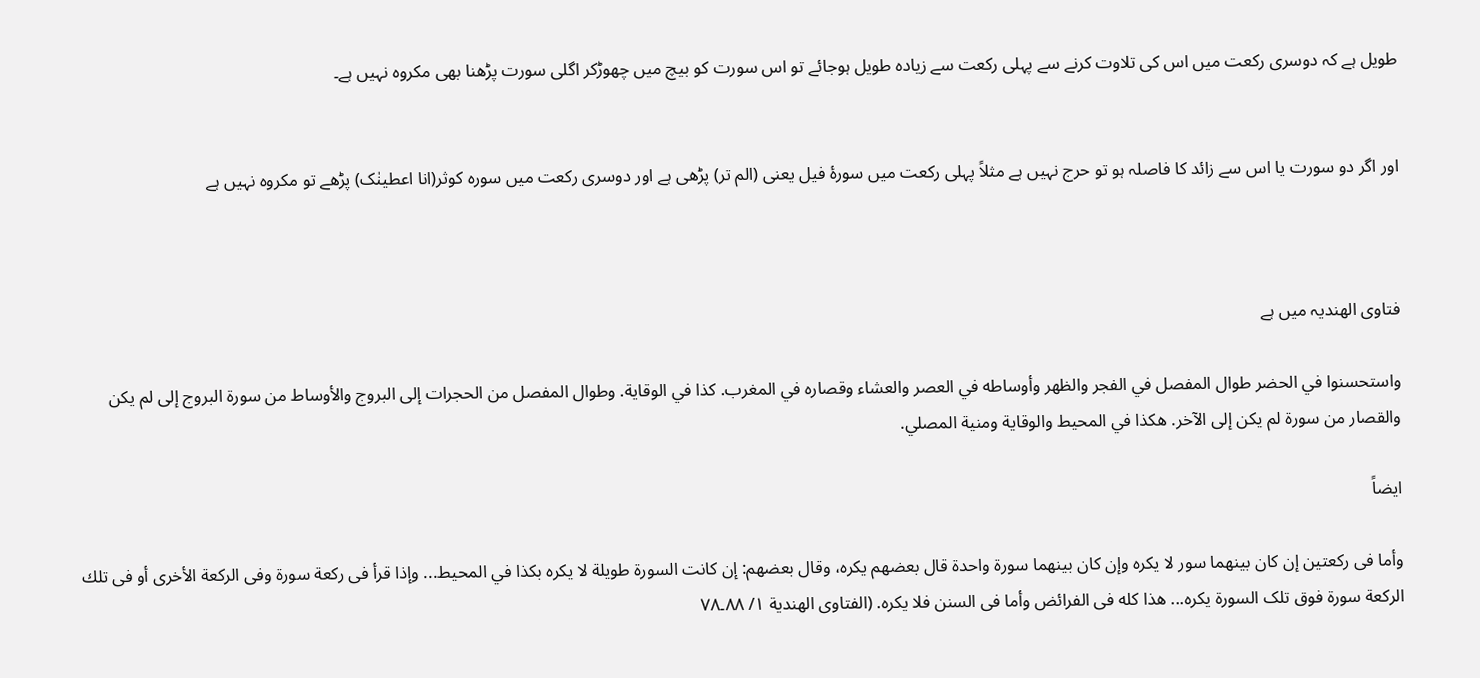طویل ہے کہ دوسری رکعت میں اس کی تلاوت کرنے سے پہلی رکعت سے زیادہ طویل ہوجائے تو اس سورت کو بیچ میں چھوڑکر اگلی سورت پڑھنا بھی مکروہ نہیں ہے۔


اور اگر دو سورت یا اس سے زائد کا فاصلہ ہو تو حرج نہیں ہے مثلاً پہلی رکعت میں سورۂ فیل یعنی (الم تر) پڑھی ہے اور دوسری رکعت میں سورہ کوثر(انا اعطینٰک) پڑھے تو مکروہ نہیں ہے



فتاوى الهنديہ میں ہے

واستحسنوا في الحضر طوال المفصل في الفجر والظهر وأوساطه في العصر والعشاء وقصاره في المغرب. كذا في الوقاية. وطوال المفصل من الحجرات إلى البروج والأوساط من سورة البروج إلى لم يكن والقصار من سورة لم يكن إلى الآخر. هكذا في المحيط والوقاية ومنية المصلي.

ایضاً

وأما فى ركعتين إن كان بينهما سور لا يكره وإن كان بينهما سورة واحدة قال بعضهم يكره، وقال بعضهم: إن كانت السورة طويلة لا يكره بكذا في المحيط... وإذا قرأ فى ركعة سورة وفى الركعة الأخرى أو فى تلك الركعة سورة فوق تلک السورة يكره... هذا كله فى الفرائض وأما فى السنن فلا يكره. (الفتاوى الهندية ۱/ ۸۸۔۷۸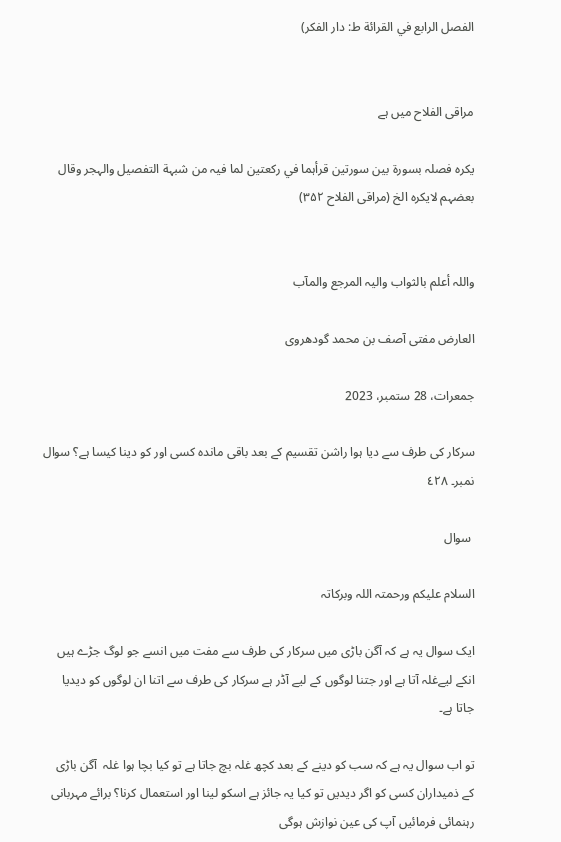الفصل الرابع في القرائة ط: دار الفكر)


مراقی الفلاح میں ہے

یکرہ فصلہ بسورة بین سورتین قرأہما في رکعتین لما فیہ من شبہة التفصیل والہجر وقال بعضہم لایکرہ الخ (مراقی الفلاح ۳۵۲)


واللہ أعلم بالثواب والیہ المرجع والمآب

العارض مفتی آصف بن محمد گودھروی

جمعرات، 28 ستمبر، 2023

سرکار کی طرف سے دیا ہوا راشن تقسیم کے بعد باقی ماندہ کسی اور کو دینا کیسا ہے؟ سوال نمبر۔ ٤٢٨

 سوال

السلام علیکم ورحمتہ اللہ وبرکاتہ

ایک سوال یہ ہے کہ آگن باڑی میں سرکار کی طرف سے مفت میں انسے جو لوگ جڑے ہیں انکے لیےغلہ آتا ہے اور جتنا لوگوں کے لیے آڈر ہے سرکار کی طرف سے اتنا ان لوگوں کو دیدیا جاتا ہے۔

تو اب سوال یہ ہے کہ سب کو دینے کے بعد کچھ غلہ بچ جاتا ہے تو کیا بچا ہوا غلہ  آگن باڑی کے ذمیداران کسی کو اگر دیدیں تو کیا یہ جائز ہے اسکو لینا اور استعمال کرنا؟ برائے مہربانی رہنمائی فرمائیں آپ کی عین نوازش ہوگی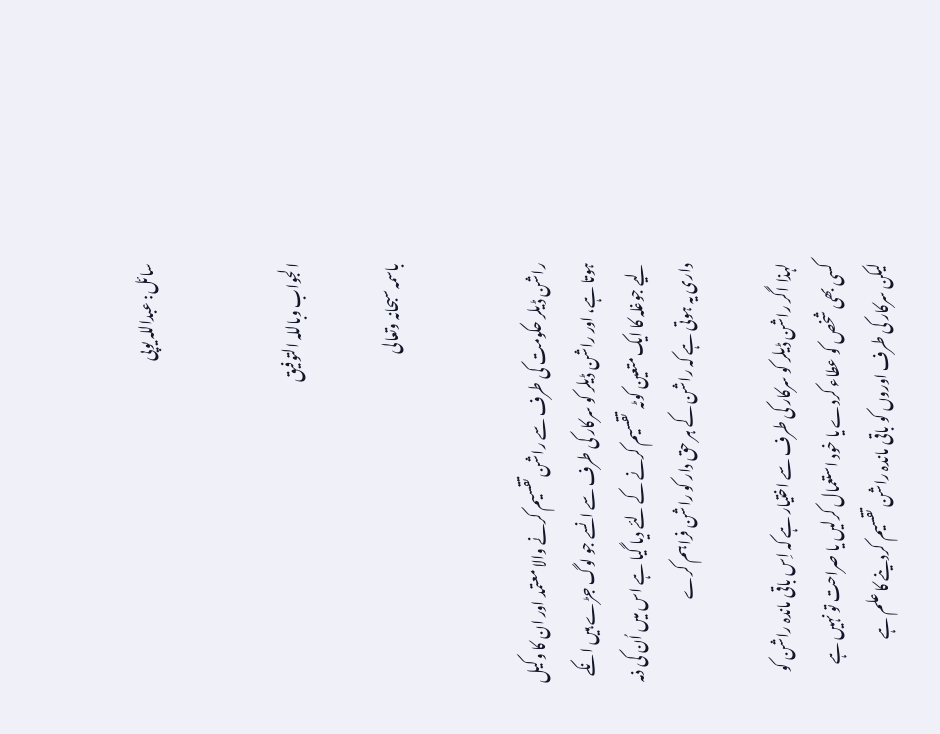سائل: عبداللہ یوپی


الجواب وباللہ التوفیق

باسمہ سبحانہ وتعالی


راشن ڈیلر حکومت کی طرف سے راشن تقسیم کرنے والا معتمد اور ان کا وکیل ہوتا ہے، اور راشن ڈیلر کو سرکار کی طرف سے انسے جو لوگ جڑے ہیں انکے لیے جوغلہ کا ایک متعین کوٹہ  تقسیم کرنے کے لئے دیا گیا ہے اس میں اُن کی ذمہ داری یہ ہوتی ہے کہ راشن کے ہر حق دار کو راشن فراہم کرے

لہذا اگر راشن ڈیلر کو سرکار کی طرف سے اختیار ہے کہ اِس باقی ماندہ راشن کو کسی بھی شخص کو عطاء کردے یا خود استعمال کرلیں یا صراحت تو نہیں ہے لیکن سرکار کی طرف اوروں کو باقی ماندہ راشن تقسیم کردینے کا علم ہے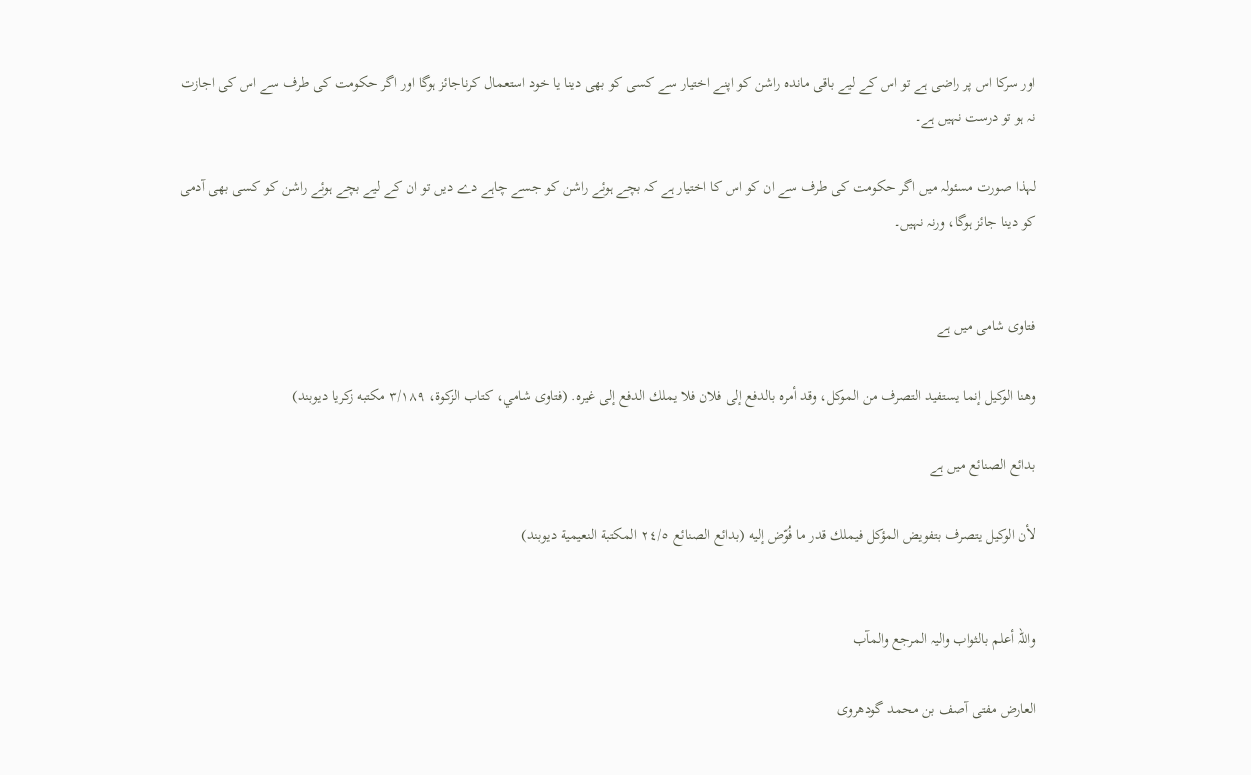اور سرکا اس پر راضی ہے تو اس کے لیے باقی ماندہ راشن کو اپنے اختیار سے کسی کو بھی دینا یا خود استعمال کرناجائز ہوگا اور اگر حکومت کی طرف سے اس کی اجازت نہ ہو تو درست نہیں ہے۔

لہذا صورت مسئولہ میں اگر حکومت کی طرف سے ان کو اس کا اختیار ہے کہ بچے ہوئے راشن کو جسے چاہے دے دیں تو ان کے لیے بچے ہوئے راشن کو کسی بھی آدمی کو دینا جائز ہوگا، ورنہ نہیں۔


فتاوی شامی میں ہے

وهنا الوكيل إنما يستفيد التصرف من الموكل، وقد أمره بالدفع إلى فلان فلا يملك الدفع إلى غيره. (فتاوی شامي، كتاب الزكوة، ٣/۱۸۹ مكتبه زكريا ديوبند)

بدائع الصنائع میں ہے

لأن الوكيل يتصرف بتفويض المؤكل فيملك قدر ما فُوّض إليه (بدائع الصنائع ٢٤/٥ المكتبة النعيمية ديوبند)


واللہ أعلم بالثواب والیہ المرجع والمآب

العارض مفتی آصف بن محمد گودھروی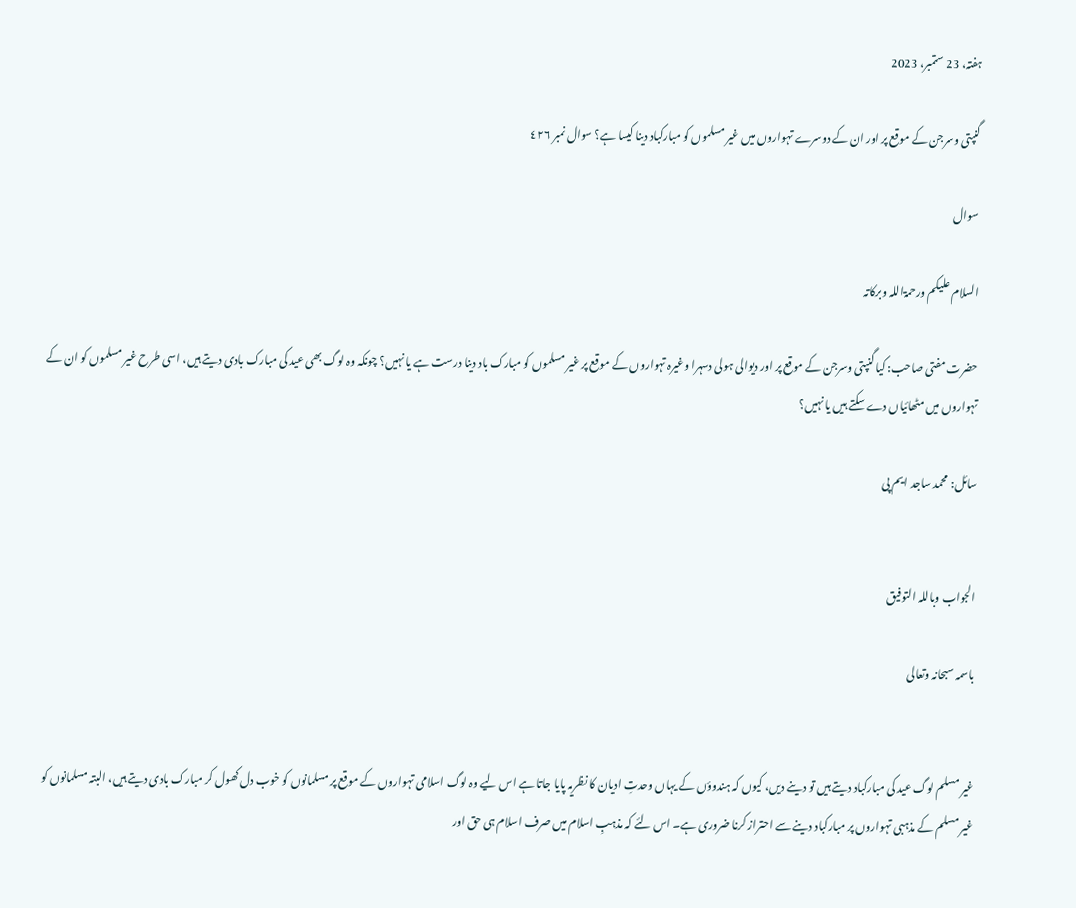ہفتہ، 23 ستمبر، 2023

گنپتی وسرجن کے موقع پر اور ان کے دوسرے تہواروں میں غیر مسلموں کو مبارکباد دینا کیسا ہے؟ سوال نمبر ٤٢٦

 سوال

السلام علیکم ورحمۃاللہ وبرکاتہ

حضرت مفتی صاحب: کیا گنپتی وسرجن کے موقع پر اور دیوالی ہولی دسہرا وغیرہ تہواروں کے موقع پر غیر مسلموں کو مبارک باد دینا درست ہے یا نہیں؟ چونکہ وہ لوگ بھی عید کی مبارک بادی دیتے ہیں، اسی طرح غیر مسلموں کو ان کے تہواروں میں مٹھائیاں دے سکتے ہیں یا نہیں؟

سائل: محمد ساجد ایم پی


الجواب وباللہ التوفیق

باسمہ سبحانہ وتعالی


غیر مسلم لوگ عید کی مبارکباد دیتے ہیں تو دینے دیں، کیوں کہ ہندوؤں کے یہاں وحدتِ ادیان کا نظریہ پایا جاتا ہے اس لیے وہ لوگ اسلامی تہواروں کے موقع پر مسلمانوں کو خوب دل کھول کر مبارک بادی دیتے ہیں، البتہ مسلمانوں کو غیر مسلم کے مذہبی تہواروں پر مبارکباد دینے سے احتراز کرنا ضروری ہے۔ اس لئے کہ مذہبِ اسلام میں صرف اسلام ہی حق اور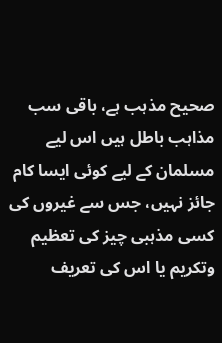صحیح مذہب ہے، باقی سب مذاہب باطل ہیں اس لیے مسلمان کے لیے کوئی ایسا کام جائز نہیں، جس سے غیروں کی کسی مذہبی چیز کی تعظیم وتکریم یا اس کی تعریف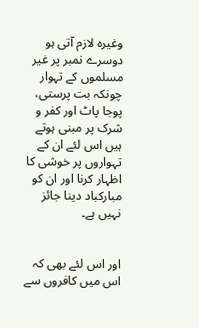وغیرہ لازم آتی ہو دوسرے نمبر پر غیر مسلموں کے تہوار چونکہ بت پرستی، پوجا پاٹ اور کفر و شرک پر مبنی ہوتے ہیں اس لئے ان کے تہواروں پر خوشی کا اظہار کرنا اور ان کو مبارکباد دینا جائز نہیں ہے۔


اور اس لئے بھی کہ اس میں کافروں سے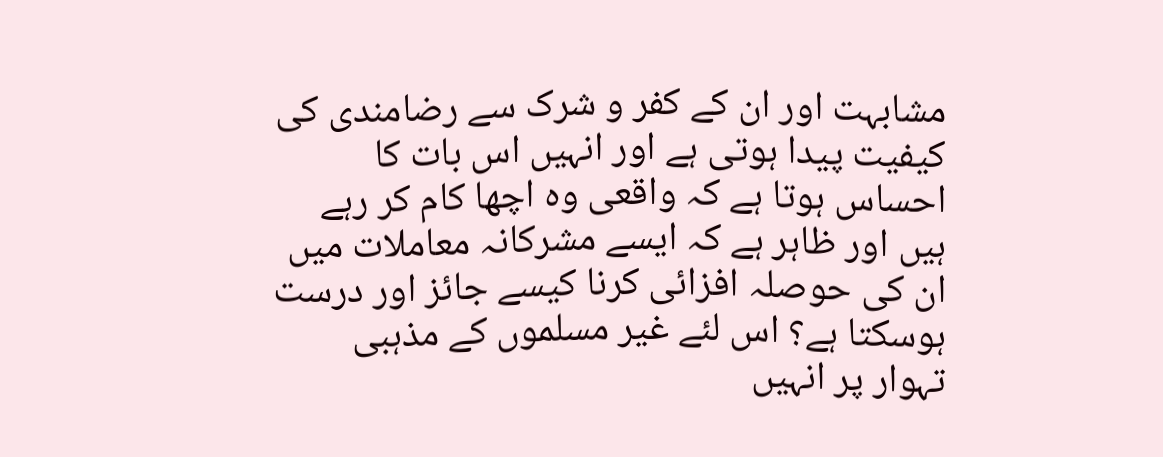مشابہت اور ان کے کفر و شرک سے رضامندی کی کیفیت پیدا ہوتی ہے اور انہیں اس بات کا احساس ہوتا ہے کہ واقعی وہ اچھا کام کر رہے ہیں اور ظاہر ہے کہ ایسے مشرکانہ معاملات میں ان کی حوصلہ افزائی کرنا کیسے جائز اور درست ہوسکتا ہے؟ اس لئے غیر مسلموں کے مذہبی تہوار پر انہیں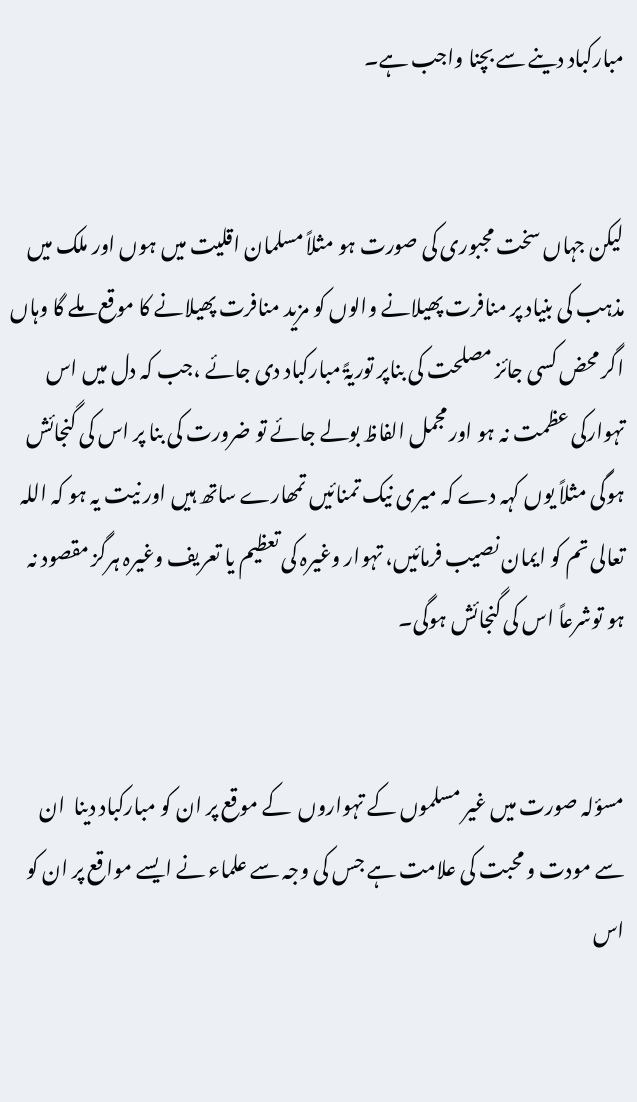مبارکباد دینے سے بچنا واجب ہے۔


لیکن جہاں سخت مجبوری کی صورت ہو مثلاً مسلمان اقلیت میں ہوں اور ملک میں مذہب کی بنیاد پر منافرت پھیلانے والوں کو مزید منافرت پھیلانے کا موقع ملے گا وہاں اگر محض کسی جائز مصلحت کی بناپر توریۃً مبارکباد دی جائے ،جب کہ دل میں اس تہوارکی عظمت نہ ہو اور مجمل الفاظ بولے جائے تو ضرورت کی بنا پر اس کی گنجائش ہوگی مثلاً یوں کہہ دے کہ میری نیک تمنائیں تمھارے ساتھ ہیں اور نیت یہ ہو کہ اللہ تعالی تم کو ایمان نصیب فرمائیں، تہوار وغیرہ کی تعظیم یا تعریف وغیرہ ہرگز مقصود نہ ہو توشرعاً اس کی گنجائش ہوگی۔


مسؤلہ صورت میں غیر مسلموں کے تہواروں  کے موقع پر ان کو مبارکباد دینا  ان سے مودت و محبت کی علامت ہے جس کی وجہ سے علماء نے ایسے مواقع پر ان کو اس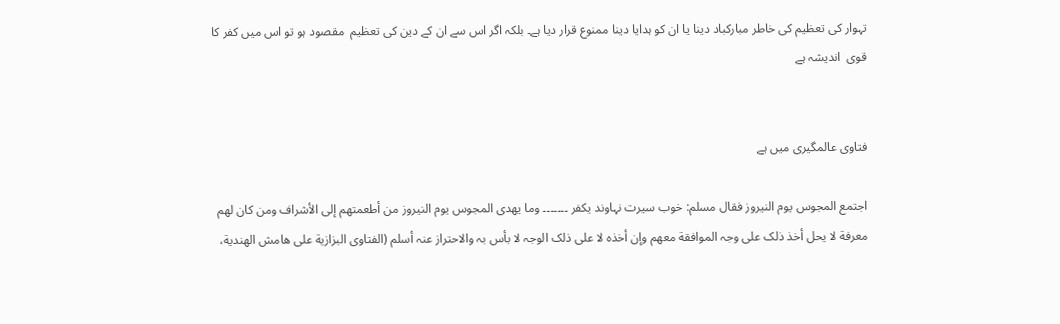تہوار کی تعظیم کی خاطر مبارکباد دینا یا ان کو ہدایا دینا ممنوع قرار دیا ہے۔ بلکہ اگر اس سے ان کے دین کی تعظیم  مقصود ہو تو اس میں کفر کا قوی  اندیشہ ہے


فتاوی عالمگیری میں ہے

اجتمع المجوس یوم النیروز فقال مسلم: خوب سیرت نہاوند یکفر ۔۔۔۔۔۔۔ وما یھدی المجوس یوم النیروز من أطعمتھم إلی الأشراف ومن کان لھم معرفة لا یحل أخذ ذلک علی وجہ الموافقة معھم وإن أخذہ لا علی ذلک الوجہ لا بأس بہ والاحتراز عنہ أسلم (الفتاوی البزازیة علی ھامش الھندیة،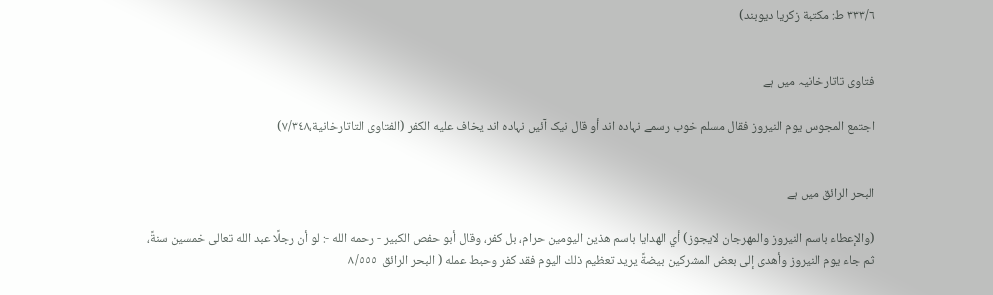٦/۳۳۳ ط: مکتبة زکریا دیوبند)


فتاوی تاتارخانیہ میں ہے

اجتمع المجوس یوم النیروز فقال مسلم خوب رسمے نہادہ اند أو قال نیک آئیں نہادہ اند یخاف علیه الکفر (الفتاوی التاتارخانیة،٧/٣٤٨)


البحر الرائق میں ہے

(والإعطاء باسم النيروز والمهرجان لايجوز) أي الهدايا باسم هذين اليومين حرام، بل كفر، وقال أبو حفص الكبير - رحمه الله -: لو أن رجلًا عبد الله تعالى خمسين سنةً، ثم جاء يوم النيروز وأهدى إلى بعض المشركين بيضةً يريد تعظيم ذلك اليوم فقد كفر وحبط عمله ( البحر الرائق  ٨/٥٥٥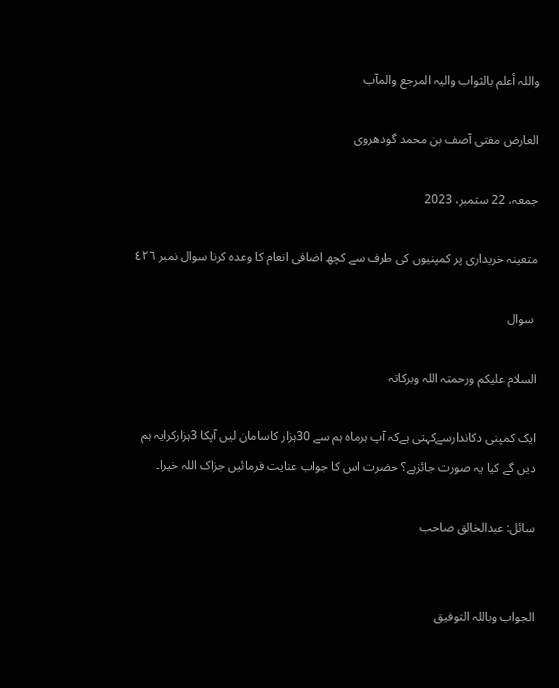واللہ أعلم بالثواب والیہ المرجع والمآب

العارض مفتی آصف بن محمد گودھروی

جمعہ، 22 ستمبر، 2023

متعینہ خریداری پر کمپنیوں کی طرف سے کچھ اضافی انعام کا وعدہ کرنا سوال نمبر ٤٢٦

 سوال

السلام علیکم ورحمتہ اللہ وبرکاتہ

ایک کمپنی دکاندارسےکہتی ہےکہ آپ ہرماہ ہم سے 30ہزار کاسامان لیں آپکا 3ہزارکرایہ ہم دیں گے کیا یہ صورت جائزہے؟ حضرت اس کا جواب عنایت فرمائیں جزاک اللہ خیرا۔

سائل: عبدالخالق صاحب


الجواب وباللہ التوفیق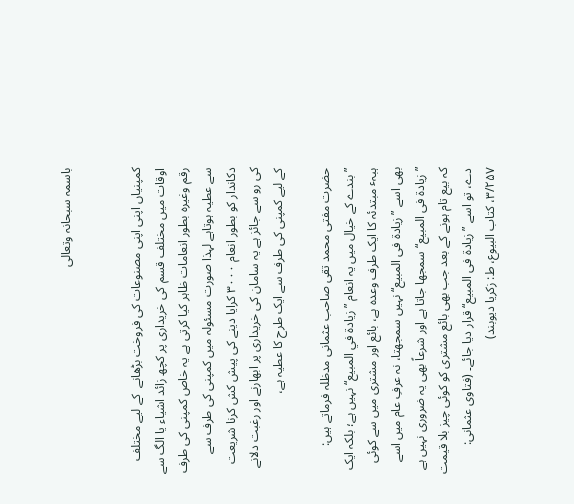باسمہ سبحانہ وتعالی


کمپنیاں اپنی اپنی مصنوعات کی فروخت بڑھانے  کے لیے مختلف اوقات میں مختلف قسم کی خریداری پر کچھ زائد اشیاء یا الگ سے رقم وغیرہ بطور انعامات ظاہر کیا کرتی ہے یہ خاص کمپنی کی طرف سے عطیہ ہوتاہے لہذا صورت مسئولہ میں کمپنی کی طرف سے دکاندار کو بطور انعام ۳۰۰۰ کرایا دینے کی پیش کش کرنا شریعت کی رو سے جائز ہے یہ سامان کی خریداری پر ابھارنے اور رغبت دلانے کے لیے کمپنی کی طرف سے ایک طرح کا عطیہ ہے،

حضرت مفتی محمد تقی صاحب عثمانی مدظلہ فرماتے ہیں: ”بندے کے خیال میں یہ انعام ”زیادة في المبیع“ نہیں ہے؛ بلکہ ایک ہبہٴ مبتدئہ کا ایک طرف وعدہ ہے، بائع اور مشتری میں سے کوئی بھی اسے ”زیادة فی المبیع“ نہیں سمجھتا، نہ عرفِ عام میں اسے ”زیادة فی المبیع“ سمجھا جاتا ہے اور شرعاً بھی یہ ضروری نہیں ہے کہ بیع تام ہونے کے بعد جب بھی بائع مشتری کو کوئی چیز بلا قیمت دے، تو اسے ”زیادة فی المبیع“ قرار دیا جائے۔ (فتاوی عثمانی: ۳/۲۵۷، کتاب البیوع، ط: زکریا دیوبند)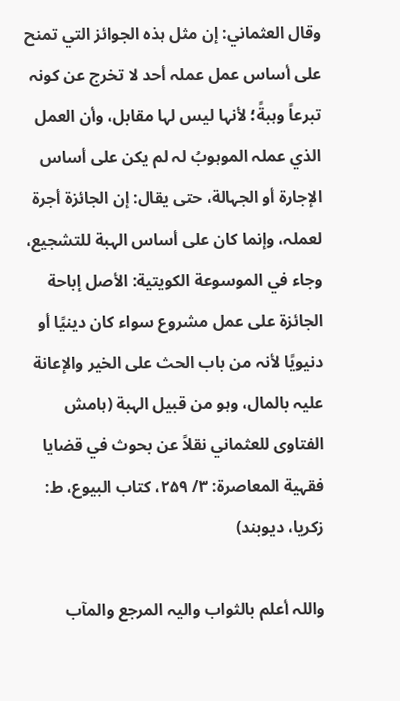وقال العثماني: إن مثل ہذہ الجوائز التي تمنح علی أساس عمل عملہ أحد لا تخرج عن کونہ تبرعاً وہبةً؛ لأنہا لیس لہا مقابل، وأن العمل الذي عملہ الموہوبُ لہ لم یکن علی أساس الإجارة أو الجہالة، حتی یقال: إن الجائزة أجرة لعملہ، وإنما کان علی أساس الہبة للتشجیع، وجاء في الموسوعة الکویتیة: الأصل إباحة الجائزة علی عمل مشروع سواء کان دینیًا أو دنیویًا لأنہ من باب الحث علی الخیر والإعانة علیہ بالمال، وہو من قبیل الہبة (ہامش الفتاوی للعثماني نقلاً عن بحوث في قضایا فقہیة المعاصرة: ۳/ ۲۵۹، کتاب البیوع، ط: زکریا، دیوبند)

واللہ أعلم بالثواب والیہ المرجع والمآب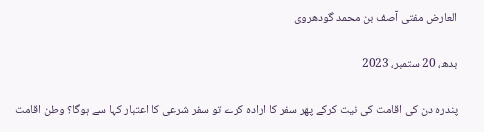العارض مفتی آصف بن محمد گودھروی

بدھ، 20 ستمبر، 2023

پندرہ دن کی اقامت کی نیت کرکے پھر سفر کا ارادہ کرے تو سفر شرعی کا اعتبار کہا سے ہوگا؟ وطن اقامت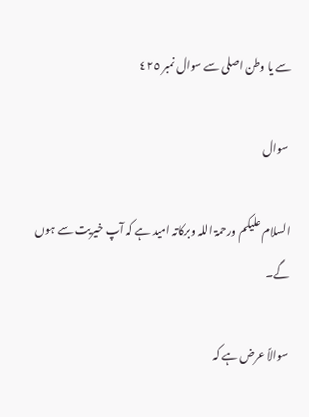سے یا وطن اصلی سے سوال نمبر ٤٢٥

 سوال

السلام علیکم ورحمۃ اللہ وبرکاتہ امید ہے کہ آپ خیریت سے ہوں گے۔

سوالاً عرض ہے کہ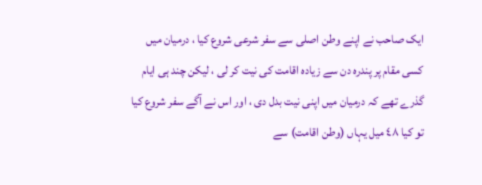ایک صاحب نے اپنے وطن اصلی سے سفر شرعی شروع کیا ، درمیان میں کسی مقام پر پندرہ دن سے زیادہ اقامت کی نیت کر لی ، لیکن چند ہی ایام گذرے تھے کہ درمیان میں اپنی نیت بدل دی ، اور اس نے آگے سفر شروع کیا تو کیا ٤٨ میل یہاں (وطن اقامت) سے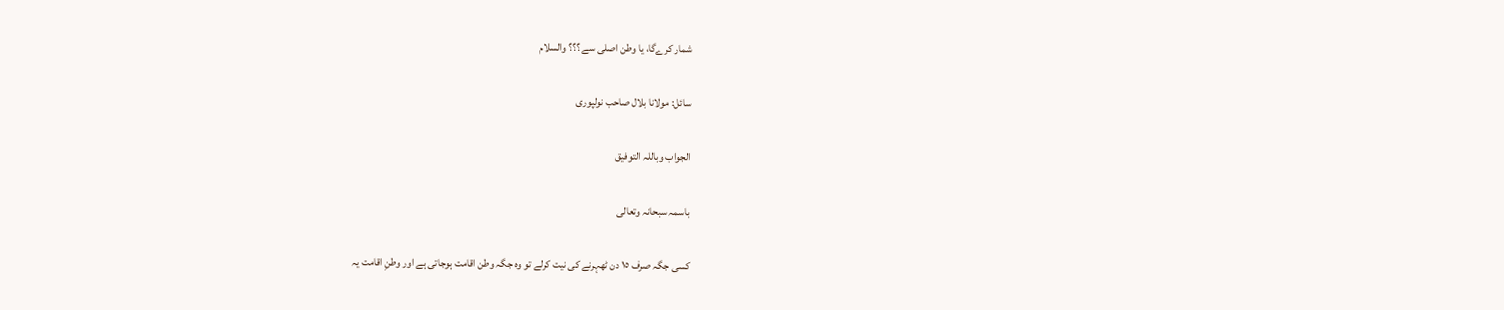شمار کرےگا، یا وطن اصلی سے ؟؟؟ والسلام

سائل: مولانا بلال صاحب نولپوری

الجواب وباللہ التوفیق

باسمہ سبحانہ وتعالی

کسی جگہ صرف ١٥ دن ٹھہرنے کی نیت کرلے تو وہ جگہ وطن اقامت ہوجاتی ہے اور وطنِ اقامت یہ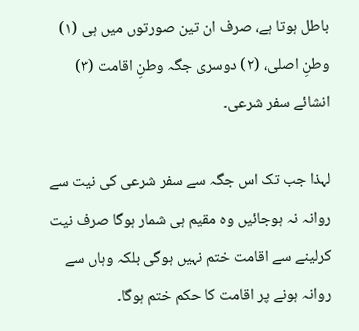باطل ہوتا ہے، صرف ان تین صورتوں میں ہی (١) وطنِ اصلی، (٢) دوسری جگہ وطنِ اقامت (٣) انشائے سفر شرعی۔

لہذا جب تک اس جگہ سے سفر شرعی کی نیت سے روانہ نہ ہوجائیں وہ مقیم ہی شمار ہوگا صرف نیت کرلینے سے اقامت ختم نہیں ہوگی بلکہ وہاں سے روانہ ہونے پر اقامت کا حکم ختم ہوگا۔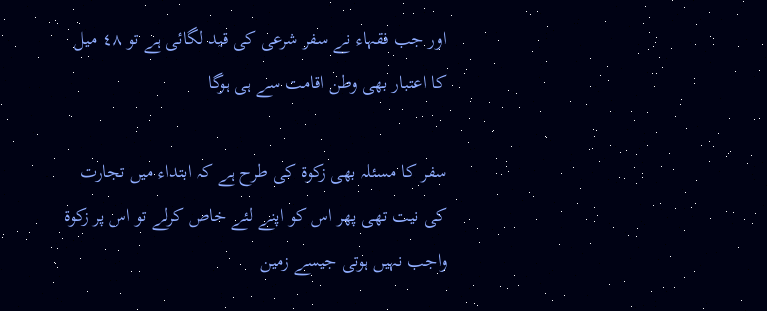اور جب فقہاء نے سفر شرعی کی قید لگائی ہے تو ٤٨ میل کا اعتبار بھی وطن اقامت سے ہی ہوگا

سفر کا مسئلہ بھی زکوۃ کی طرح ہے کہ ابتداء میں تجارت کی نیت تھی پھر اس کو اپنے لئے خاص کرلے تو اس پر زکوۃ واجب نہیں ہوتی جیسے زمین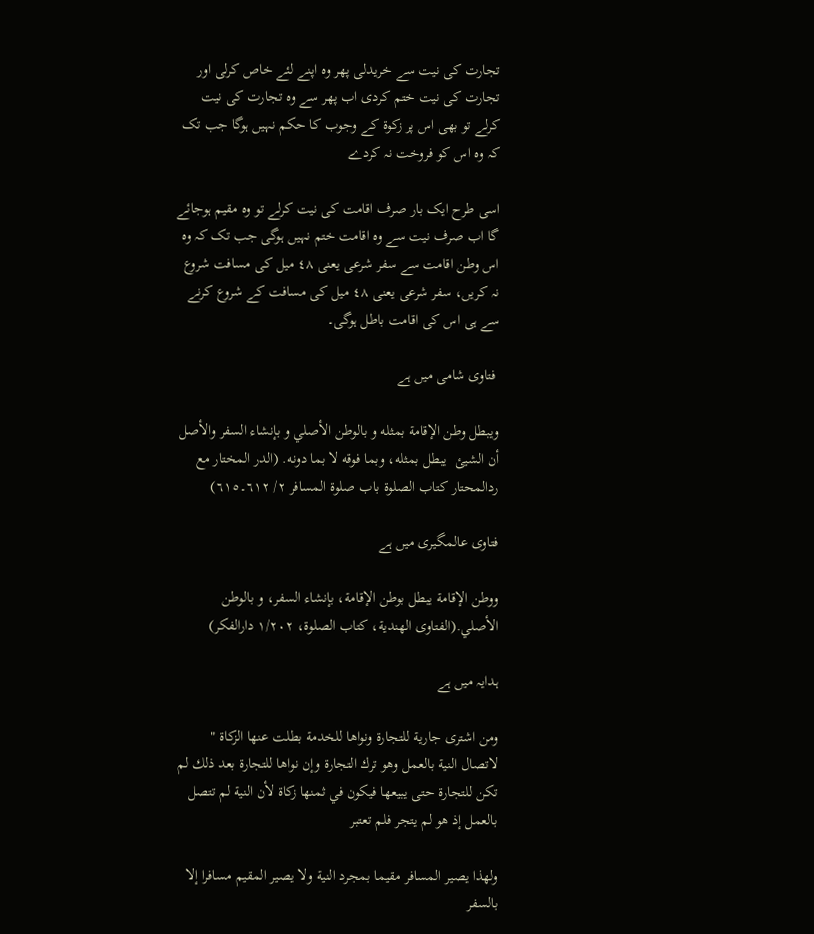تجارت کی نیت سے خریدلی پھر وہ اپنے لئے خاص کرلی اور تجارت کی نیت ختم کردی اب پھر سے وہ تجارت کی نیت کرلے تو بھی اس پر زکوۃ کے وجوب کا حکم نہیں ہوگا جب تک کہ وہ اس کو فروخت نہ کردے

اسی طرح ایک بار صرف اقامت کی نیت کرلے تو وہ مقیم ہوجائے گا اب صرف نیت سے وہ اقامت ختم نہیں ہوگی جب تک کہ وہ اس وطن اقامت سے سفر شرعی یعنی ٤٨ میل کی مسافت شروع نہ کریں، سفر شرعی یعنی ٤٨ میل کی مسافت کے شروع کرنے سے ہی اس کی اقامت باطل ہوگی۔

 فتاوی شامی میں ہے

ويبطل وطن الإقامة بمثله و بالوطن الأصلي و بإنشاء السفر والأصل أن الشيئ  يبطل بمثله، وبما فوقه لا بما دونه. (الدر المختار مع ردالمحتار كتاب الصلوة باب صلوة المسافر ٢/ ٦١٢۔٦١٥)

فتاوی عالمگیری میں ہے

ووطن الإقامة يبطل بوطن الإقامة، بإنشاء السفر، و بالوطن الأصلي.(الفتاوى الهندية، كتاب الصلوة، ١/٢٠٢ دارالفكر)

ہدایہ میں ہے

ومن اشترى جارية للتجارة ونواها للخدمة بطلت عنها الزكاة " لاتصال النية بالعمل وهو ترك التجارة وإن نواها للتجارة بعد ذلك لم تكن للتجارة حتى يبيعها فيكون في ثمنها زكاة لأن النية لم تتصل بالعمل إذ هو لم يتجر فلم تعتبر

ولهذا يصير المسافر مقيما بمجرد النية ولا يصير المقيم مسافرا إلا بالسفر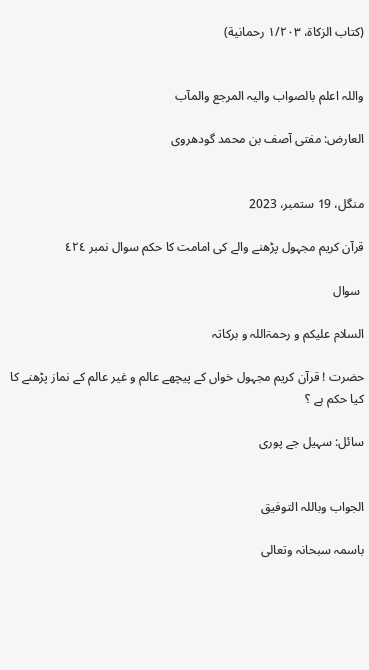(كتاب الزكاة، ١/٢٠٣ رحمانية)


واللہ اعلم بالصواب والیہ المرجع والمآب

العارض: مفتی آصف بن محمد گودھروی


منگل، 19 ستمبر، 2023

قرآن کریم مجہول پڑھنے والے کی امامت کا حکم سوال نمبر ٤٢٤

 سوال

السلام عليكم و رحمۃاللہ و برکاتہ

حضرت ! قرآن کریم مجہول خواں کے پیچھے عالم و غیر عالم کے نماز پڑھنے کا کیا حکم ہے ؟

سائل: سہیل جے پوری


الجواب وباللہ التوفیق

باسمہ سبحانہ وتعالی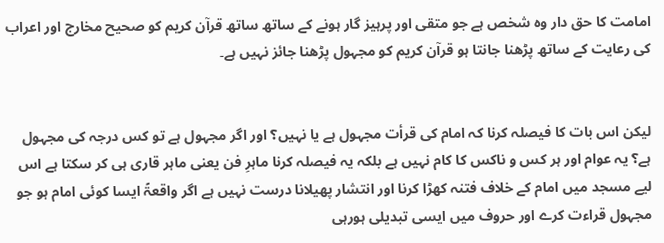امامت کا حق دار وہ شخص ہے جو متقی اور پرہیز گار ہونے کے ساتھ ساتھ قرآن کریم کو صحیح مخارج اور اعراب کی رعایت کے ساتھ پڑھنا جانتا ہو قرآن کریم کو مجہول پڑھنا جائز نہیں ہے۔


لیکن اس بات کا فیصلہ کرنا کہ امام کی قرأت مجہول ہے یا نہیں؟ اور اگر مجہول ہے تو کس درجہ کی مجہول ہے؟ یہ عوام اور ہر کس و ناکس کا کام نہیں ہے بلکہ یہ فیصلہ کرنا ماہرِ فن یعنی ماہر قاری ہی کر سکتا ہے اس  لیے مسجد میں امام کے خلاف فتنہ کھڑا کرنا اور انتشار پھیلانا درست نہیں ہے اگر واقعۃً ایسا کوئی امام ہو جو مجہول قراءت کرے اور حروف میں ایسی تبدیلی ہورہی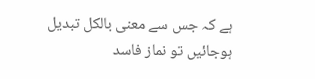ہے کہ جس سے معنی بالکل تبدیل ہوجائیں تو نماز فاسد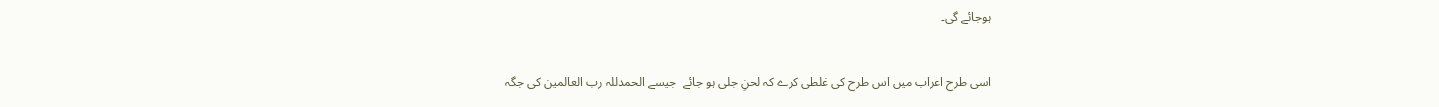ہوجائے گی۔


اسی طرح اعراب میں اس طرح کی غلطی کرے کہ لحنِ جلی ہو جائے  جیسے الحمدللہ رب العالمین کی جگہ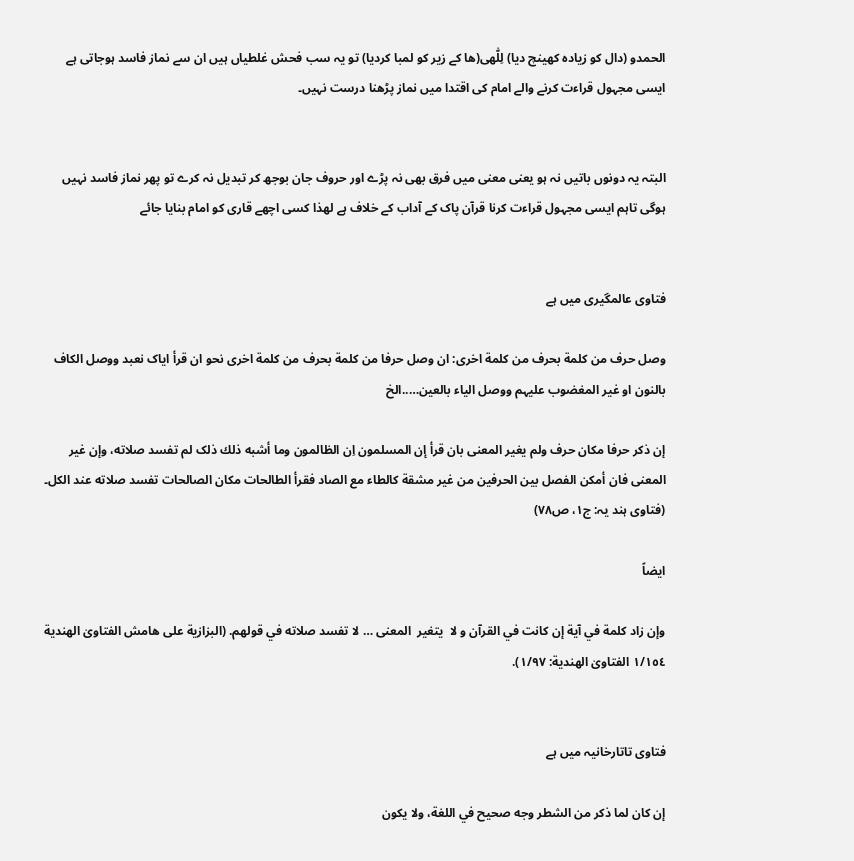الحمدو (دال کو زیادہ کھینچ دیا) لِلّٰھی(ھا کے زیر کو لمبا کردیا) تو یہ سب فحش غلطیاں ہیں ان سے نماز فاسد ہوجاتی ہے ایسی مجہول قراءت کرنے والے امام کی اقتدا میں نماز پڑھنا درست نہیں۔


البتہ یہ دونوں باتیں نہ ہو یعنی معنی میں فرق بھی نہ پڑے اور حروف جان بوجھ کر تبدیل نہ کرے تو پھر نماز فاسد نہیں ہوگی تاہم ایسی مجہول قراءت کرنا قرآن پاک کے آداب کے خلاف ہے لهذا کسی اچھے قاری کو امام بنایا جائے


فتاوی عالمگیری میں ہے

وصل حرف من کلمة بحرف من کلمة اخری: ان وصل حرفا من کلمة بحرف من کلمة اخری نحو ان قرأ ایاک نعبد ووصل الکاف بالنون او غیر المغضوب علیہم ووصل الیاء بالعین…..الخ

إن ذکر حرفا مکان حرف ولم یغیر المعنی بان قرأ إن المسلمون اِن الظالمون وما أشبه ذلك ذلک لم تفسد صلاته، وإن غیر المعنی فان أمکن الفصل بین الحرفین من غیر مشقة کالطاء مع الصاد فقرأ الطالحات مکان الصالحات تفسد صلاته عند الکل۔ (فتاوی ہند یہ: ج۱، ص۷۸)

ایضاً

وإن زاد کلمة في آیة إن کانت في القرآن و لا  یتغیر  المعنی … لا تفسد صلاته في قولهم. (البزازیة علی هامش الفتاویٰ الهندیة  ١/١٥٤ الفتاویٰ الهندیة: ١/٩٧).


فتاوی تاتارخانیہ میں ہے

إن کان لما ذکر من الشطر وجه صحیح في اللغة، ولا یکون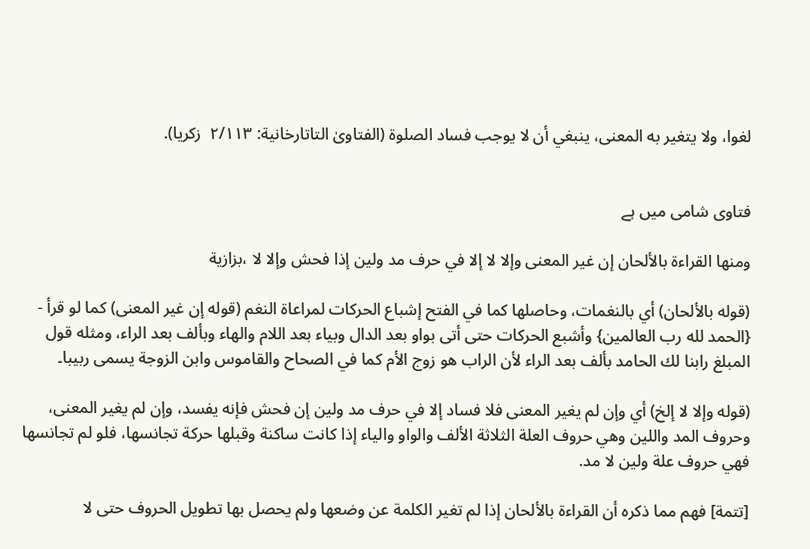لغوا، ولا یتغیر به المعنی، ینبغي أن لا یوجب فساد الصلوة (الفتاویٰ التاتارخانیة: ٢/١١٣  زکریا).


فتاوی شامی میں ہے

ومنها القراءة بالألحان إن غير المعنى وإلا لا إلا في حرف مد ولين إذا فحش وإلا لا ،بزازية

(قوله بالألحان) أي بالنغمات، وحاصلها كما في الفتح إشباع الحركات لمراعاة النغم (قوله إن غير المعنى) كما لو قرأ - {الحمد لله رب العالمين} وأشبع الحركات حتى أتى بواو بعد الدال وبياء بعد اللام والهاء وبألف بعد الراء، ومثله قول المبلغ رابنا لك الحامد بألف بعد الراء لأن الراب هو زوج الأم كما في الصحاح والقاموس وابن الزوجة يسمى ربيبا۔

(قوله وإلا لا إلخ) أي وإن لم يغير المعنى فلا فساد إلا في حرف مد ولين إن فحش فإنه يفسد، وإن لم يغير المعنى، وحروف المد واللين وهي حروف العلة الثلاثة الألف والواو والياء إذا كانت ساكنة وقبلها حركة تجانسها، فلو لم تجانسها فهي حروف علة ولين لا مد.

[تتمة] فهم مما ذكره أن القراءة بالألحان إذا لم تغير الكلمة عن وضعها ولم يحصل بها تطويل الحروف حتى لا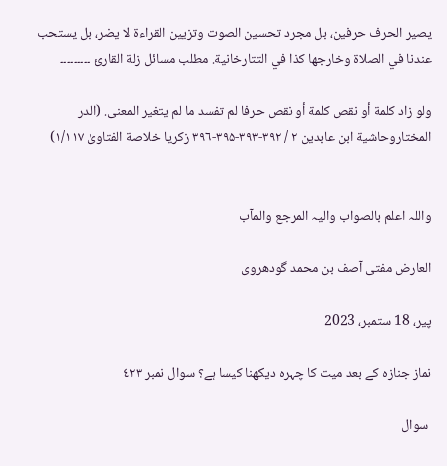يصير الحرف حرفين، بل مجرد تحسين الصوت وتزيين القراءة لا يضر، بل يستحب عندنا في الصلاة وخارجها كذا في التتارخانية. مطلب مسائل زلة القارئ ۔۔۔۔۔۔۔۔۔

ولو زاد کلمة أو نقص کلمة أو نقص حرفا لم تفسد ما لم یتغیر المعنی. (الدر المختاروحاشية ابن عابدين ۲ / ٣٩٢-٣٩٣-۳۹۵-۳٩٦ زکریا خلاصة الفتاویٰ ١/١١٧)


واللہ اعلم بالصواب والیہ المرجع والمآب

العارض مفتی آصف بن محمد گودھروی

پیر، 18 ستمبر، 2023

نماز جنازہ کے بعد میت کا چہرہ دیکھنا کیسا ہے؟ سوال نمبر ٤٢٣

 سوال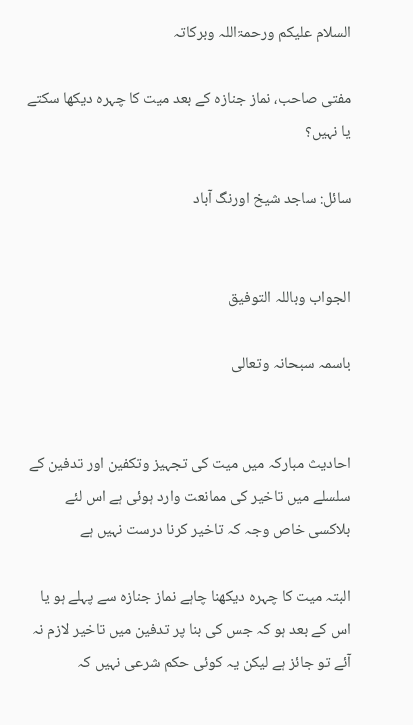السلام علیکم ورحمۃاللہ وبرکاتہ

مفتی صاحب، نماز جنازہ کے بعد میت کا چہرہ دیکھا سکتے یا نہیں؟

سائل: ساجد شیخ اورنگ آباد


الجواب وباللہ التوفیق

باسمہ سبحانہ وتعالی


احادیث مبارکہ میں میت کی تجہیز وتکفین اور تدفین کے سلسلے میں تاخیر کی ممانعت وارد ہوئی ہے اس لئے بلاکسی خاص وجہ کہ تاخیر کرنا درست نہیں ہے

البتہ میت کا چہرہ دیکھنا چاہے نماز جنازہ سے پہلے ہو یا اس کے بعد ہو کہ جس کی بنا پر تدفین میں تاخیر لازم نہ آئے تو جائز ہے لیکن یہ کوئی حکم شرعی نہیں کہ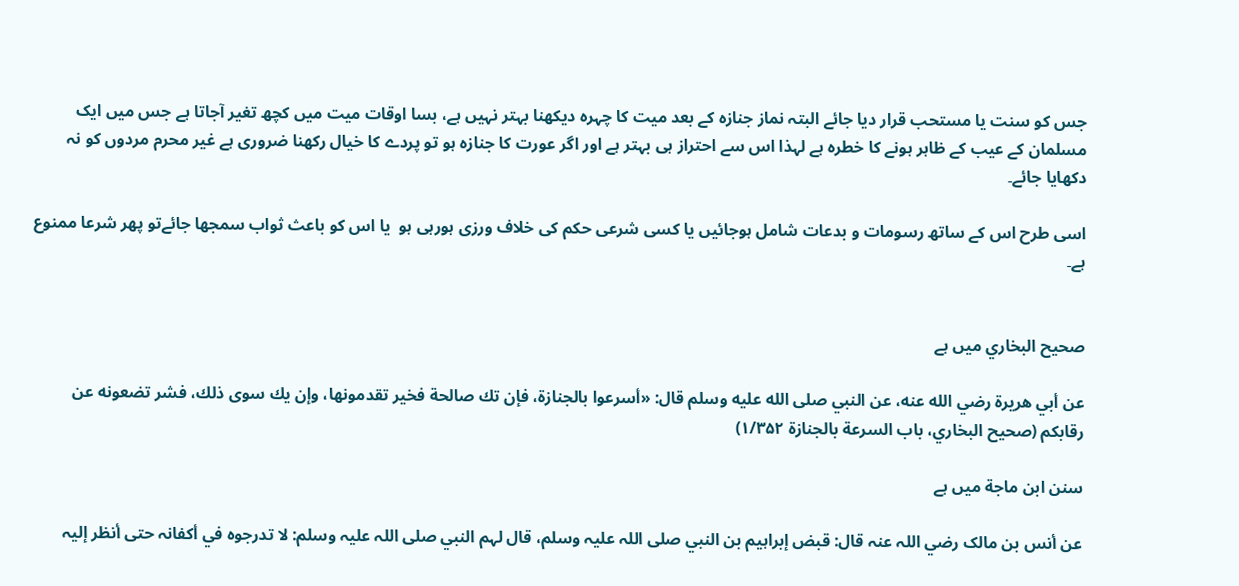جس کو سنت یا مستحب قرار دیا جائے البتہ نماز جنازہ کے بعد میت کا چہرہ دیکھنا بہتر نہیں ہے، بسا اوقات میت میں کچھ تغیر آجاتا ہے جس میں ایک مسلمان کے عیب کے ظاہر ہونے کا خطرہ ہے لہذا اس سے احتراز ہی بہتر ہے اور اگر عورت کا جنازہ ہو تو پردے کا خیال رکھنا ضروری ہے غیر محرم مردوں کو نہ دکھایا جائے۔

اسی طرح اس کے ساتھ رسومات و بدعات شامل ہوجائیں یا کسی شرعی حکم کی خلاف ورزی ہورہی ہو  یا اس کو باعث ثواب سمجھا جائےتو پھر شرعا ممنوع ہے۔


صحيح البخاري میں ہے

عن أبي هريرة رضي الله عنه، عن النبي صلى الله عليه وسلم قال: «أسرعوا بالجنازة، فإن تك صالحة فخير تقدمونها، وإن يك سوى ذلك، فشر تضعونه عن رقابكم (صحيح البخاري، باب السرعة بالجنازة ۱/۳۵۲)

سنن ابن ماجة میں ہے

عن أنس بن مالک رضي اللہ عنہ قال: قبض إبراہیم بن النبي صلی اللہ علیہ وسلم، قال لہم النبي صلی اللہ علیہ وسلم: لا تدرجوہ في أکفانہ حتی أنظر إلیہ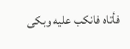فأتاه فانكب عليه وبكى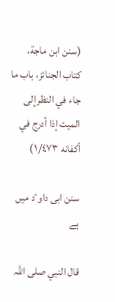(سنن ابن ماجة، كتاب الجنائز، باب ما جاء في النظرإلى الميت إذا أدرج في أكفانه ١/٤٧٣)

سنن ابی داوٴد میں ہے

قال النبي صلی اللہ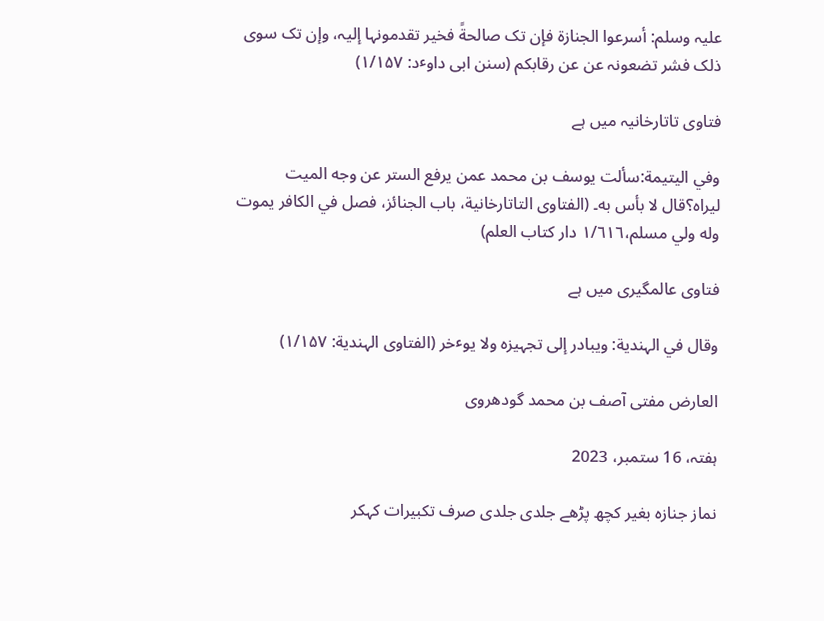علیہ وسلم: أسرعوا الجنازة فإن تک صالحةً فخیر تقدمونہا إلیہ، وإن تک سوی ذلک فشر تضعونہ عن عن رقابکم (سنن ابی داوٴد: ۱/۱۵۷)

فتاوى تاتارخانيہ میں ہے

وفي اليتيمة:سألت يوسف بن محمد عمن يرفع الستر عن وجه الميت ليراه؟قال لا بأس به۔ (الفتاوى التاتارخانية، باب الجنائز، فصل في الكافر يموت وله ولي مسلم،١/٦١٦ دار کتاب العلم)

فتاوی عالمگیری میں ہے

وقال في الہندیة: ویبادر إلی تجہیزہ ولا یوٴخر (الفتاوی الہندیة: ۱/۱۵۷)

العارض مفتی آصف بن محمد گودھروی

ہفتہ، 16 ستمبر، 2023

نماز جنازہ بغیر کچھ پڑھے جلدی جلدی صرف تکبیرات کہکر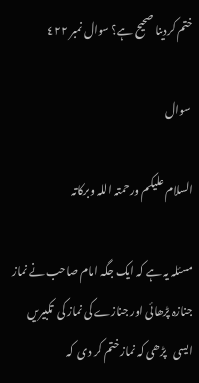ختم کردینا صحیح ہے؟ سوال نمبر ٤٢٢

 سوال

السلام علیکم ورحمتہ اللہ وبرکاتہ

مسئلہ یہ ہے کہ ایک جگہ امام صاحب نے نماز جنازہ پڑھائی اور جنازے کی نماز کی  تکبیریں ایسی   پڑھی کہ نماز ختم کر دی  کہ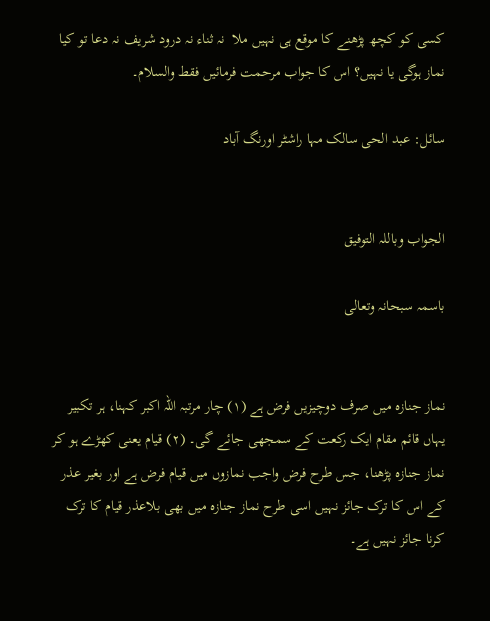کسی کو کچھ پڑھنے کا موقع ہی نہیں ملا  نہ ثناء نہ درود شریف نہ دعا تو کیا نماز ہوگی یا نہیں؟ اس کا جواب مرحمت فرمائیں فقط والسلام۔

سائل: عبد الحی سالک مہا راشٹر اورنگ آباد


الجواب وباللہ التوفیق

باسمہ سبحانہ وتعالی


نماز جنازہ میں صرف دوچیزیں فرض ہے (۱) چار مرتبہ اللہ اکبر کہنا، ہر تکبیر یہاں قائم مقام ایک رکعت کے سمجھی جائے گی۔ (۲) قیام یعنی کھڑے ہو کر نماز جنازہ پڑھنا، جس طرح فرض واجب نمازوں میں قیام فرض ہے اور بغیر عذر کے اس کا ترک جائز نہیں اسی طرح نماز جنازہ میں بھی بلاعذر قیام کا ترک کرنا جائز نہیں ہے۔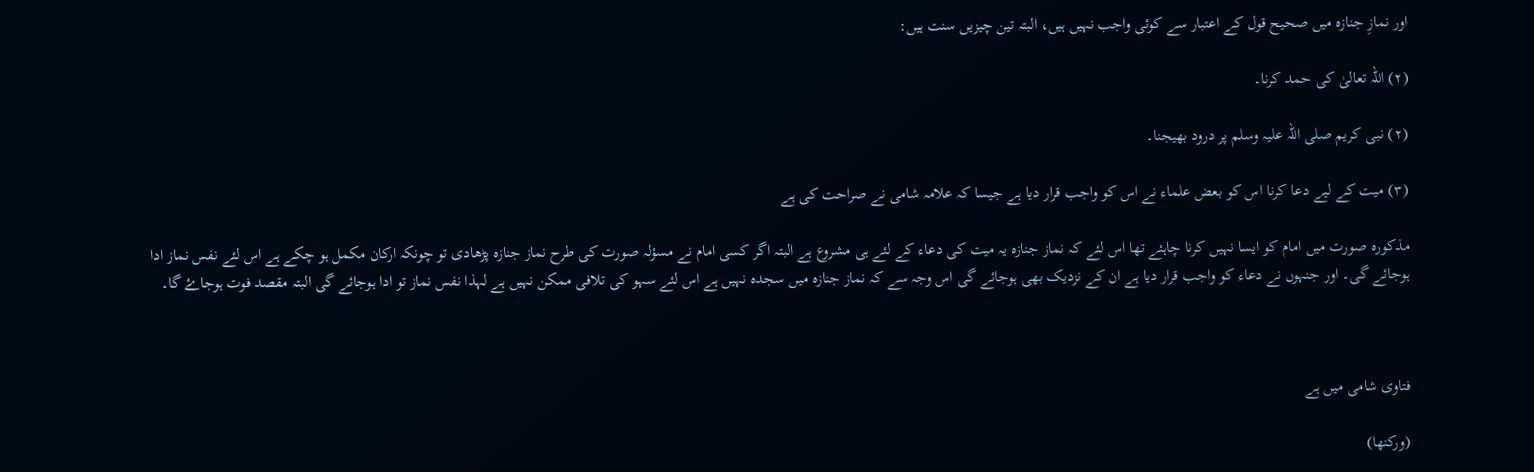اور نمازِ جنازہ میں صحیح قول کے اعتبار سے کوئی واجب نہیں ہیں، البتہ تین چیزیں سنت ہیں:

(۲) اللہ تعالیٰ کی حمد کرنا۔

(۲) نبی کریم صلی اللہ علیہ وسلم پر درود بھیجنا۔

(۳) میت کے لیے دعا کرنا اس کو بعض علماء نے اس کو واجب قرار دیا ہے جیسا کہ علامہ شامی نے صراحت کی ہے

مذکورہ صورت میں امام کو ایسا نہیں کرنا چاہئے تھا اس لئے کہ نماز جنازہ یہ میت کی دعاء کے لئے ہی مشروع ہے البتہ اگر کسی امام نے مسؤلہ صورت کی طرح نماز جنازہ پڑھادی تو چونکہ ارکان مکمل ہو چکے ہے اس لئے نفس نماز ادا ہوجائے گی۔ اور جنہوں نے دعاء کو واجب قرار دیا ہے ان کے نزدیک بھی ہوجائے گی اس وجہ سے کہ نماز جنازہ میں سجدہ نہیں ہے اس لئے سہو کی تلافی ممکن نہیں ہے لہذا نفس نماز تو ادا ہوجائے گی البتہ مقصد فوت ہوجاۓ گا۔



فتاوی شامی میں ہے

(وركنها)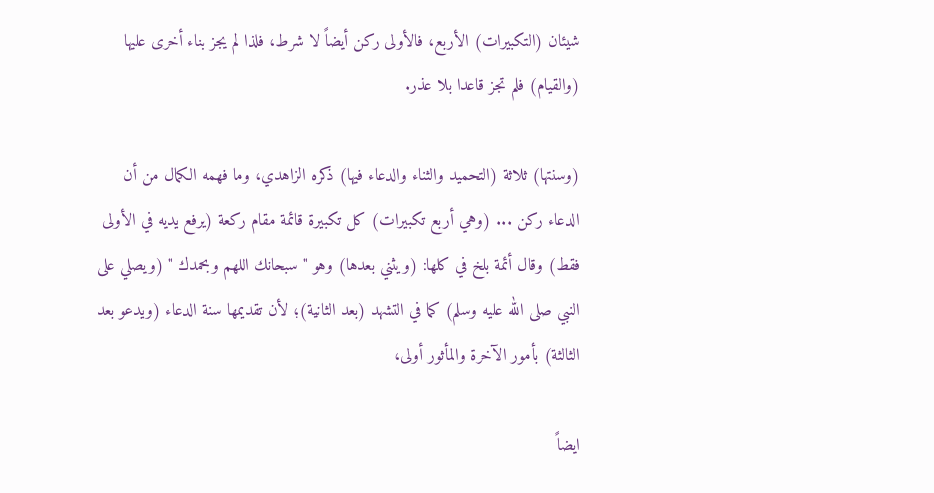شيئان (التكبيرات) الأربع، فالأولى ركن أيضاً لا شرط، فلذا لم يجز بناء أخرى عليها (والقيام) فلم تجز قاعدا بلا عذر.

(وسنتها) ثلاثة (التحميد والثناء والدعاء فيها) ذكره الزاهدي، وما فهمه الكمال من أن الدعاء ركن ... (وهي أربع تكبيرات) كل تكبيرة قائمة مقام ركعة (يرفع يديه في الأولى فقط) وقال أئمة بلخ في كلها: (ويثني بعدها) وهو " سبحانك اللهم وبحمدك " (ويصلي على النبي صلى الله عليه وسلم) كما في التشهد (بعد الثانية)؛ لأن تقديمها سنة الدعاء (ويدعو بعد الثالثة) بأمور الآخرة والمأثور أولى،

ایضاً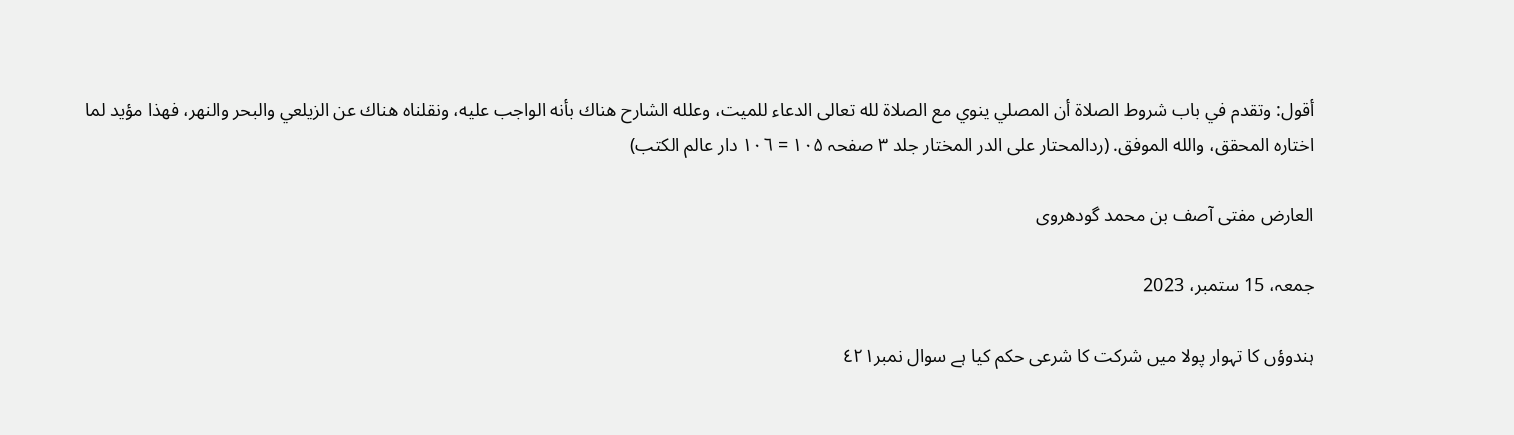أقول: وتقدم في باب شروط الصلاة أن المصلي ينوي مع الصلاة لله تعالى الدعاء للميت، وعلله الشارح هناك بأنه الواجب عليه، ونقلناه هناك عن الزيلعي والبحر والنهر، فهذا مؤيد لما اختاره المحقق، والله الموفق. (ردالمحتار علی الدر المختار جلد ۳ صفحہ ۱۰۵ = ۱٠٦ دار عالم الکتب)

العارض مفتی آصف بن محمد گودھروی

جمعہ، 15 ستمبر، 2023

ہندوؤں کا تہوار پولا میں شرکت کا شرعی حکم کیا ہے سوال نمبر٤٢١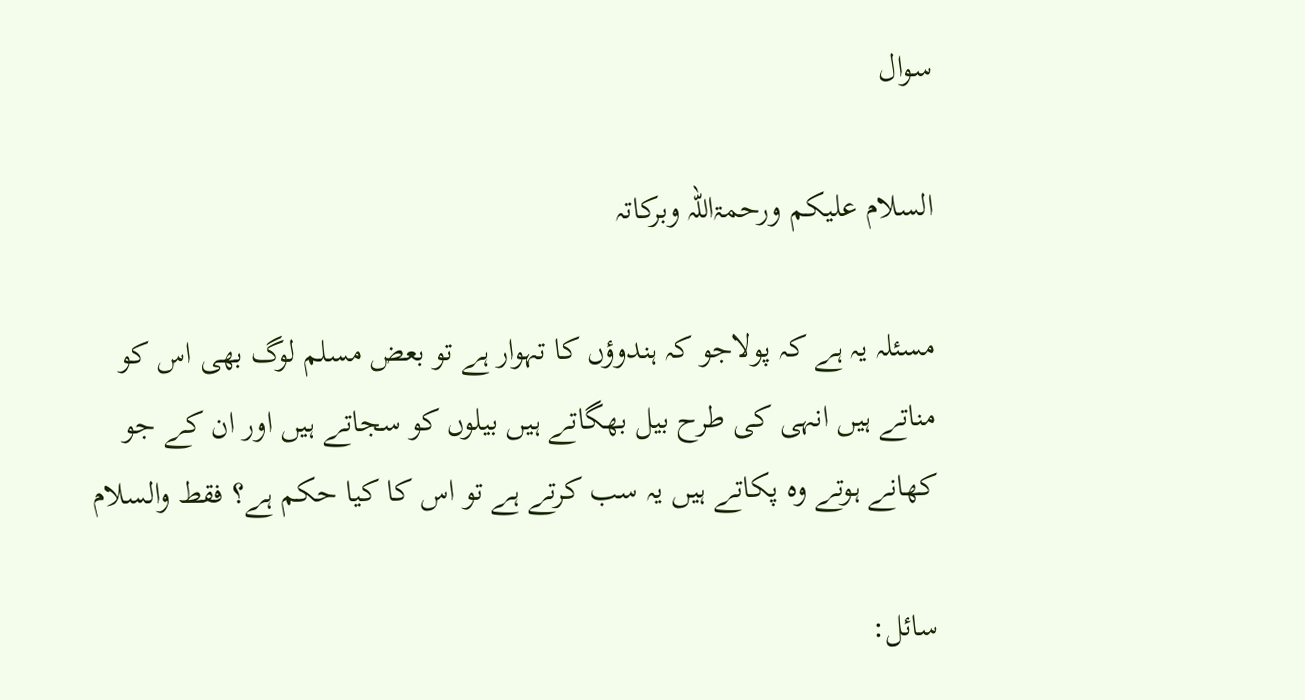سوال

السلام علیکم ورحمۃاللہ وبرکاتہ

مسئلہ یہ ہے کہ پولاجو کہ ہندوؤں کا تہوار ہے تو بعض مسلم لوگ بھی اس کو مناتے ہیں انہی کی طرح بیل بھگاتے ہیں بیلوں کو سجاتے ہیں اور ان کے جو کھانے ہوتے وہ پکاتے ہیں یہ سب کرتے ہے تو اس کا کیا حکم ہے؟ فقط والسلام

سائل: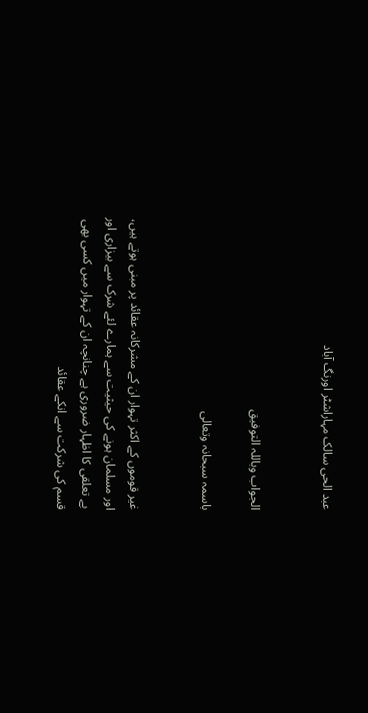عبد الحی سالک مہاراشٹر اورنگ آباد


الجواب وباللہ التوفیق

باسمہ سبحانہ وتعالی


غیر قوموں کے اکثر تہوار ان کے مشرکانہ عقائد پر مبنی ہوتے ہیں، اور مسلمان ہونے کی حیثیت سے ہمارے لئے شرک سے بیزاری اور بے تعلقی کا اظہار ضروری ہے چنانچہ ان کے تہوار میں کسی بھی قسم کی شرکت سے انکے عقائد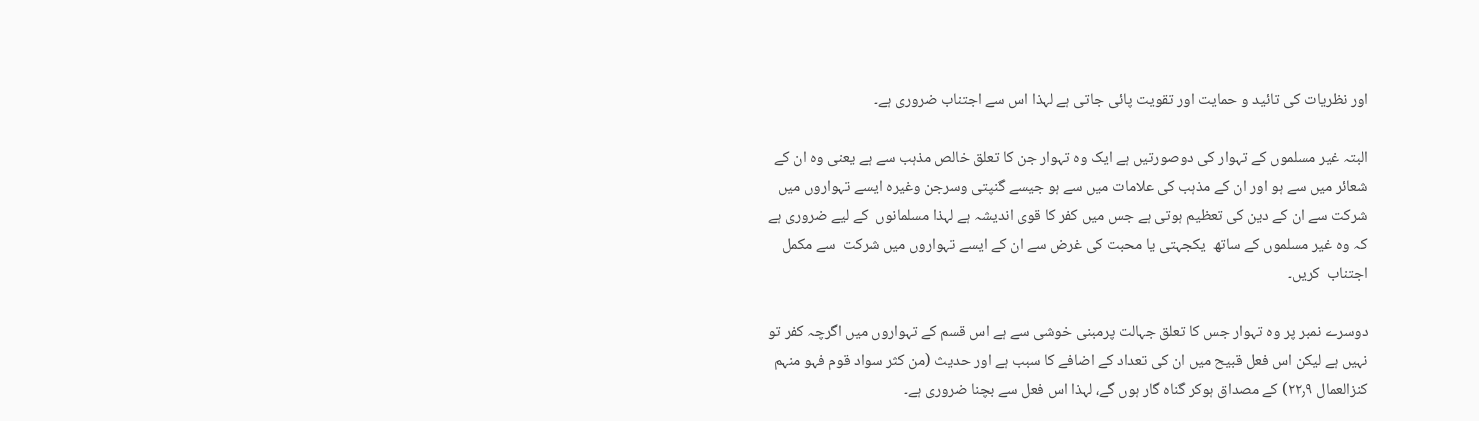اور نظریات کی تائید و حمایت اور تقویت پائی جاتی ہے لہذا اس سے اجتناب ضروری ہے۔

البتہ غیر مسلموں کے تہوار کی دوصورتیں ہے ایک وہ تہوار جن کا تعلق خالص مذہب سے ہے یعنی وہ ان کے شعائر میں سے ہو اور ان کے مذہب کی علامات میں سے ہو جیسے گنپتی وسرجن وغیرہ ایسے تہواروں میں شرکت سے ان کے دین کی تعظیم ہوتی ہے جس میں کفر کا قوی اندیشہ ہے لہذا مسلمانوں  کے لیے ضروری ہے کہ وہ غیر مسلموں کے ساتھ  یکجہتی یا محبت کی غرض سے ان کے ایسے تہواروں میں شرکت  سے مکمل اجتناب  کریں۔

دوسرے نمبر پر وہ تہوار جس کا تعلق جہالت پرمبنی خوشی سے ہے اس قسم کے تہواروں میں اگرچہ کفر تو نہیں ہے لیکن اس فعل قبیح میں ان کی تعداد کے اضافے کا سبب ہے اور حدیث (من كثر سواد قوم فہو منہم کنزالعمال ۲۲٫۹) کے مصداق ہوکر گناہ گار ہوں گے، لہذا اس فعل سے بچنا ضروری ہے۔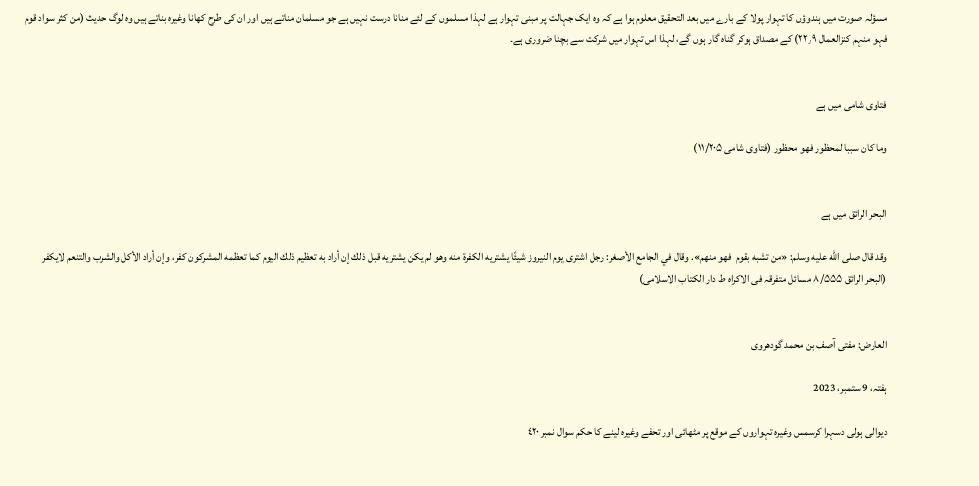مسؤلہ صورت میں ہندوؤں کا تہوار پولا کے بارے میں بعد التحقیق معلوم ہوا ہے کہ وہ ایک جہالت پر مبنی تہوار ہے لہذا مسلموں کے لئے منانا درست نہیں ہے جو مسلمان مناتے ہیں اور ان کی طرح کھانا وغیرہ بناتے ہیں وہ لوگ حدیث (من كثر سواد قوم فہو منہم کنزالعمال ۲۲٫۹) کے مصداق ہوکر گناہ گار ہوں گے، لہذا اس تہوار میں شرکت سے بچنا ضروری ہے۔


فتاوی شامی میں ہے

وما كان سببا لمحظور فهو محظور (فتاوی شامی ١١/٢٠۵)


البحر الرائق میں ہے

وقد قال صلى الله عليه وسلم: «من تشبه بقوم  فهو منهم». وقال في الجامع الأصغر: رجل اشترى يوم النيروز شيئًا يشتريه الكفرة منه وهو لم يكن يشتريه قبل ذلك إن أراد به تعظيم ذلك اليوم كما تعظمه المشركون كفر، وإن أراد الأكل والشرب والتنعم لايكفر (البحر الرائق ٨/۵۵۵ مسائل متفرقہ فی الاکراہ ط دار الکتاب الاسلامی)


العارض: مفتی آصف بن محمد گودھروی

ہفتہ، 9 ستمبر، 2023

دیوالی ہولی دسہرا کرسمس وغیرہ تہواروں کے موقع پر مٹھائی اور تحفے وغیرہ لینے کا حکم سوال نمبر ٤٢٠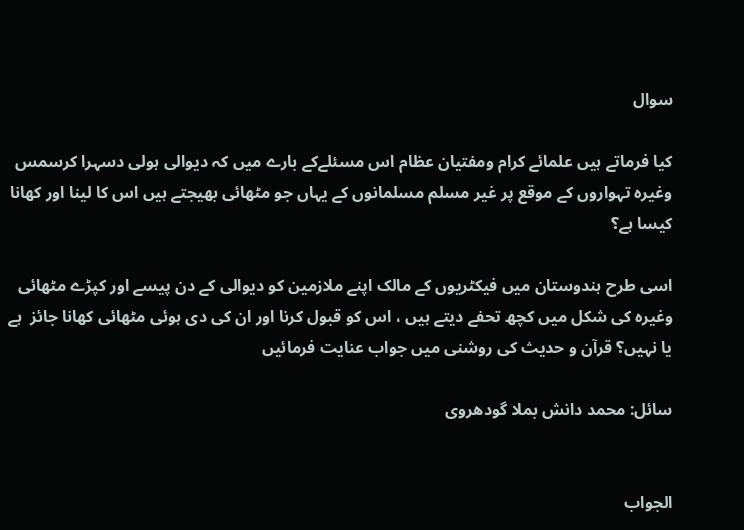سوال

کیا فرماتے ہیں علمائے کرام ومفتیان عظام اس مسئلےکے بارے میں کہ دیوالی ہولی دسہرا کرسمس وغیرہ تہواروں کے موقع پر غیر مسلم مسلمانوں کے یہاں جو مٹھائی بھیجتے ہیں اس کا لینا اور کھانا کیسا ہے؟

اسی طرح ہندوستان میں فیکٹریوں کے مالک اپنے ملازمین کو دیوالی کے دن پیسے اور کپڑے مٹھائی وغیرہ کی شکل میں کچھ تحفے دیتے ہیں ، اس کو قبول کرنا اور ان کی دی ہوئی مٹھائی کھانا جائز  ہے یا نہیں؟ قرآن و حدیث کی روشنی میں جواب عنایت فرمائیں

سائل: محمد دانش بملا گودھروی


الجواب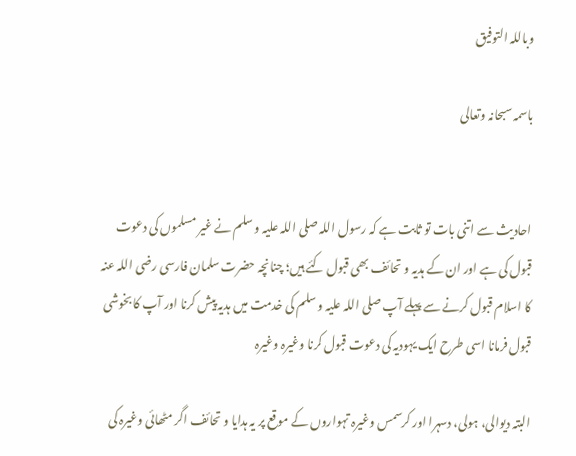وباللہ التوفیق

باسمہ سبحانہ وتعالی


احادیث سے اتنی بات تو ثابت ہے کہ رسول اللہ صلی اللہ علیہ و سلم نے غیر مسلموں کی دعوت قبول کی ہے اور ان کے ہدیہ و تحائف بھی قبول کئے ہیں؛ چنانچہ حضرت سلمان فارسی رضی اللہ عنہ کا اسلام قبول کرنے سے پہلے آپ صلی اللہ علیہ و سلم کی خدمت میں ہدیہ پیش کرنا اور آپ کا بخوشی قبول فرمانا اسی طرح ایک یہودیہ کی دعوت قبول کرنا وغیرہ وغیرہ

البتہ دیوالی، ہولی، دسہرا اور کرسمس وغیرہ تہواروں کے موقع پر یہ ہدایا و تحائف اگر مٹھائی وغیرہ کی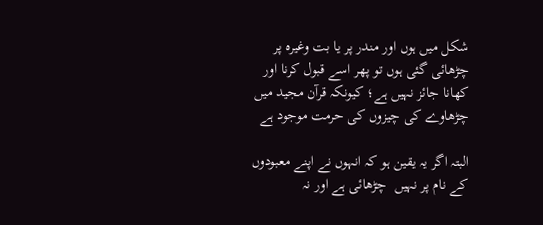شکل میں ہوں اور مندر پر یا بت وغیرہ پر چڑھائی گئی ہوں تو پھر اسے قبول کرنا اور کھانا جائز نہیں ہے؛ کیونکہ قرآن مجید میں چڑھاوے کی چیزوں کی حرمت موجود ہے

البتہ اگر یہ یقین ہو کہ انہوں نے اپنے معبودوں کے نام پر نہیں  چڑھائی ہے اور نہ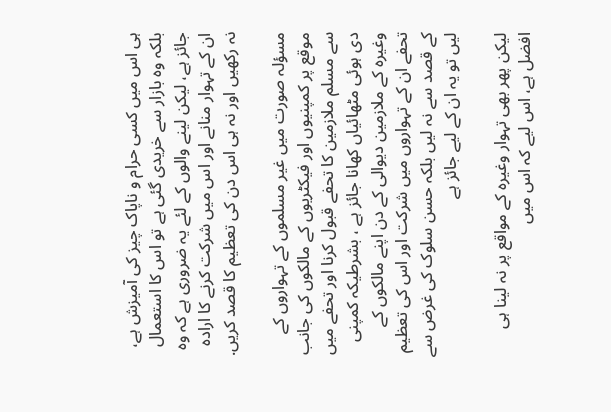ہی اس میں کسی حرام و ناپاک چیز کی آمیزش ہے، بلکہ وہ بازار سے خریدی گئی ہے تو اس کا استعمال جائز ہے، لیکن لینے والوں کے لئے یہ ضروری ہے کہ وہ ان کے تہوار منانے اور اس میں شرکت کرنے کا ارادہ نہ رکھیں اور نہ ہی اس دن کی تعظیم کا قصد کریں.

مسؤلہ صورت میں غیر مسلموں کے تہواروں کے موقع پر کمپنیوں اور فیکٹریوں کے مالکوں کی جانب سے مسلم ملازمین کا تحفے قبول کرنا اور تحفے میں دی ہوئی مٹھائیاں کھانا جائز ہے ، بشرطیکہ کمپنی وغیرہ کے ملازمین دیوالی کے دن اپنے مالکوں کے تحفے ان کے تہواروں میں شرکت اور اس کی تعظیم کے قصد سے نہ لیں بلکہ حسن سلوک کی غرض سے لیں تو یہ ان کے لیے جائز ہے

لیکن پھر بھی تہوار وغیرہ کے مواقع پر نہ لینا ہی افضل ہے، اس لیے کہ اس میں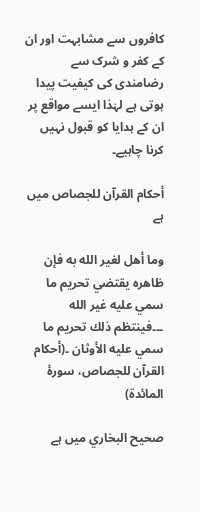کافروں سے مشابہت اور ان کے کفر و شرک سے رضامندی کی کیفیت پیدا ہوتی ہے لہٰذا ایسے مواقع پر ان کے ہدایا کو قبول نہیں کرنا چاہیے۔

أحكام القرآن للجصاص میں ہے

وما أهل لغير الله به فإن ظاهره يقتضي تحريم ما سمي عليه غير الله ۔۔۔فينتظم ذلك تحريم ما سمي عليه الأوثان ۔(أحكام القرآن للجصاص، سورۂ المائدۃ)

صحيح البخاري میں ہے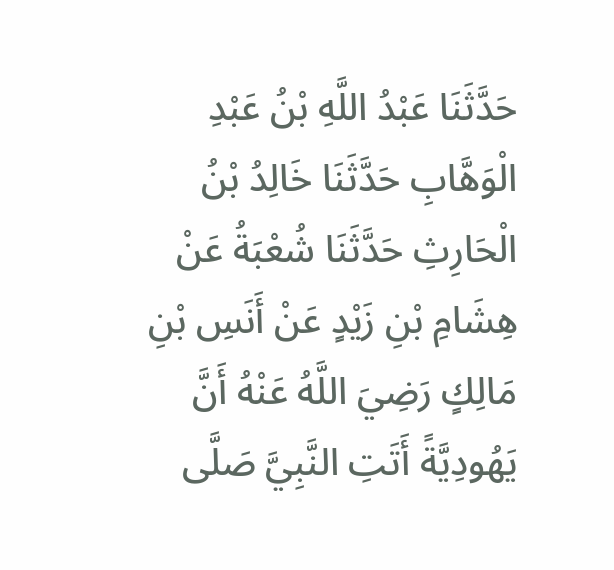حَدَّثَنَا عَبْدُ اللَّهِ بْنُ عَبْدِ الْوَهَّابِ حَدَّثَنَا خَالِدُ بْنُ الْحَارِثِ حَدَّثَنَا شُعْبَةُ عَنْ هِشَامِ بْنِ زَيْدٍ عَنْ أَنَسِ بْنِ مَالِكٍ رَضِيَ اللَّهُ عَنْهُ أَنَّ يَهُودِيَّةً أَتَتِ النَّبِيَّ صَلَّى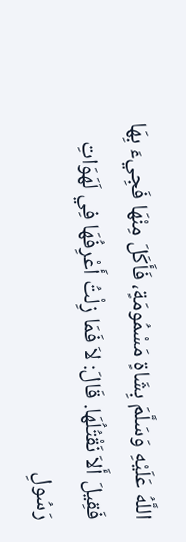اللَّهُ عَلَيْهِ وَسَلَّمَ بِشَاةٍ مَسْمُومَةٍ، فَأَكَلَ مِنْهَا فَجِيءَ بِهَا فَقِيلَ أَلاَ نَقْتُلُهَا. قَالَ: لاَ فَمَا زِلْتُ أَعْرِفُهَا فِي لَهَوَاتِ رَسُولِ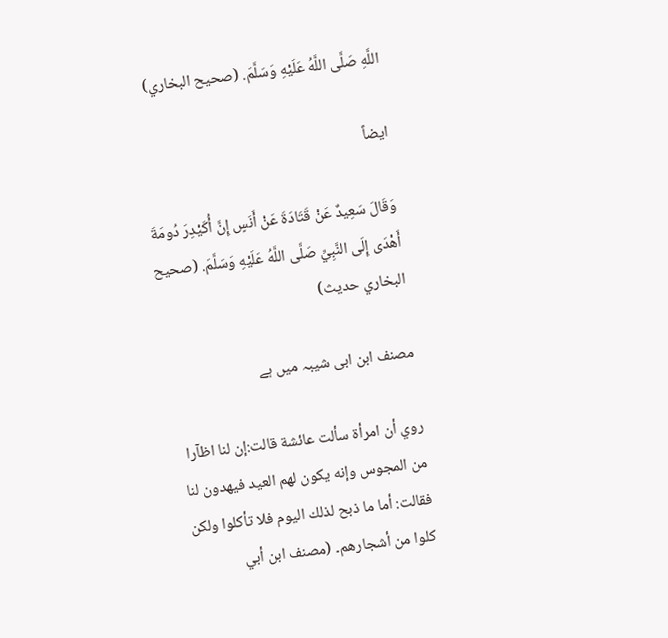اللَّهِ صَلَّى اللَّهُ عَلَيْهِ وَسَلَّمَ. (صحيح البخاري)

ایضاً

وَقَالَ سَعِيدٌ عَنْ قَتَادَةَ عَنْ أَنَسٍ إِنَّ أُكَيْدِرَ دُومَةَ أَهْدَى إِلَى النَّبِيِّ صَلَّى اللَّهُ عَلَيْهِ وَسَلَّمَ. (صحيح البخاري حديث)

مصنف ابن ابی شیبہ میں ہے

روي أن امرأة سألت عائشة قالت:إن لنا اظآرا من المجوس وإنه يكون لهم العيد فيهدون لنا فقالت: أما ما ذبح لذلك اليوم فلا تأكلوا ولكن كلوا من أشجارهم۔ (مصنف ابن أبي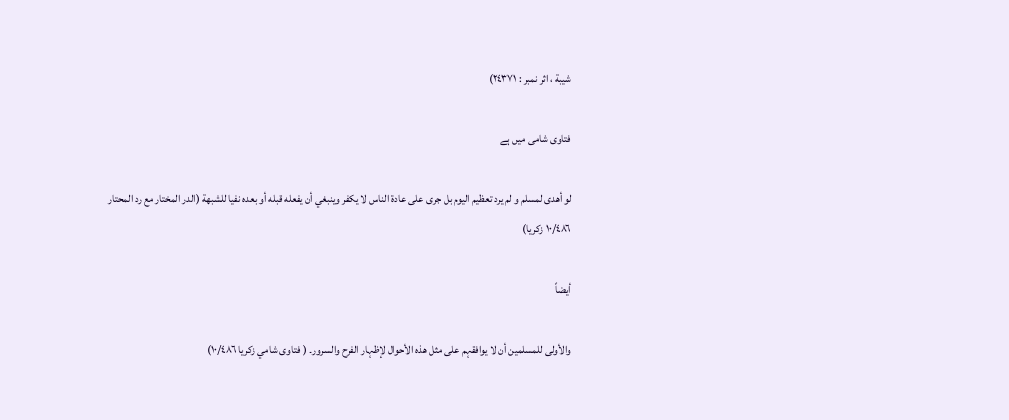شيبة ، اثر نمبر : ٢٤٣٧١)

فتاوی شامی میں ہے

لو أهدى لمسلم و لم يرد تعظيم اليوم بل جرى على عادة الناس لا يكفر وينبغي أن يفعله قبله أو بعده نفيا للشبهة (الدر المختار مع رد المحتار  ١٠/٤٨٦ زكريا)

أيضاً

والأولی للمسلمین أن لا یوافقہم علی مثل هذہ الأحوال لإظہار الفرح والسرور۔ ( فتاوی شامي زکریا ۱۰/٤٨٦)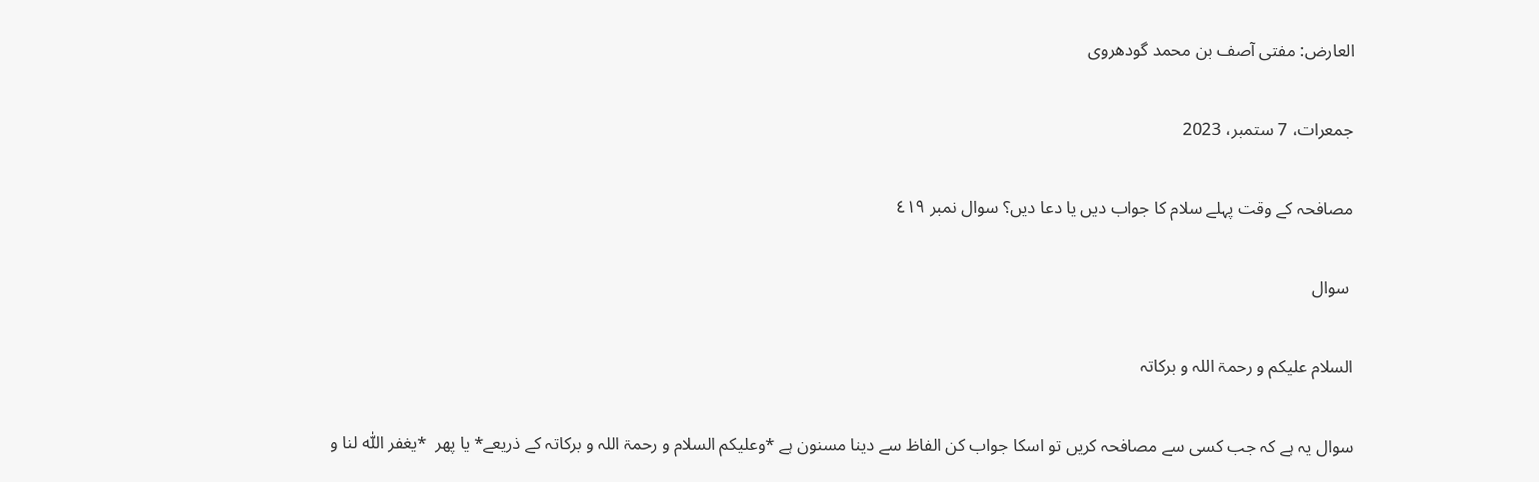العارض: مفتی آصف بن محمد گودھروی

جمعرات، 7 ستمبر، 2023

مصافحہ کے وقت پہلے سلام کا جواب دیں یا دعا دیں؟ سوال نمبر ٤١٩

 سوال

السلام علیکم و رحمۃ اللہ و برکاتہ

سوال یہ ہے کہ جب کسی سے مصافحہ کریں تو اسکا جواب کن الفاظ سے دینا مسنون ہے *وعلیکم السلام و رحمۃ اللہ و برکاتہ کے ذریعے* یا پھر  *یغفر اللّٰہ لنا و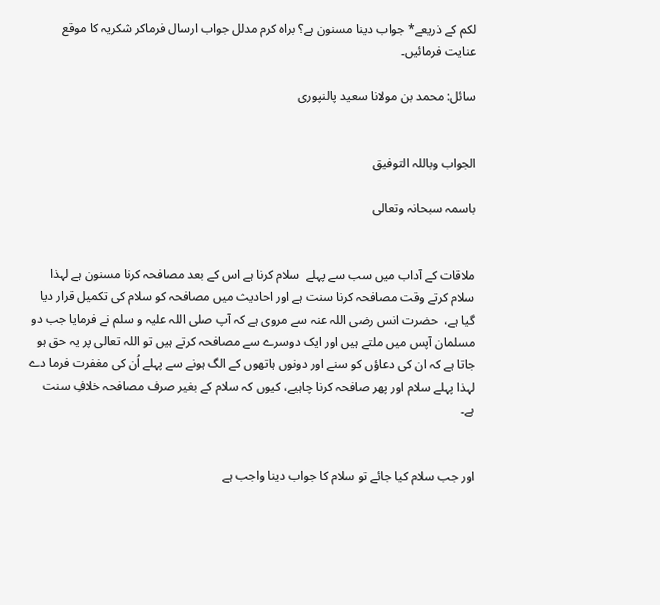لکم کے ذریعے* جواب دینا مسنون ہے؟ براہ کرم مدلل جواب ارسال فرماکر شکریہ کا موقع عنایت فرمائیں۔

سائل: محمد بن مولانا سعید پالنپوری


الجواب وباللہ التوفیق

باسمہ سبحانہ وتعالی


ملاقات کے آداب میں سب سے پہلے  سلام کرنا ہے اس کے بعد مصافحہ کرنا مسنون ہے لہذا سلام کرتے وقت مصافحہ کرنا سنت ہے اور احادیث میں مصافحہ کو سلام کی تکمیل قرار دیا گیا ہے،  حضرت انس رضی اللہ عنہ سے مروی ہے کہ آپ صلی اللہ علیہ و سلم نے فرمایا جب دو مسلمان آپس میں ملتے ہیں اور ایک دوسرے سے مصافحہ کرتے ہیں تو اللہ تعالی پر یہ حق ہو جاتا ہے کہ ان کی دعاؤں کو سنے اور دونوں ہاتھوں کے الگ ہونے سے پہلے اُن کی مغفرت فرما دے لہذا پہلے سلام اور پھر صافحہ کرنا چاہیے، کیوں کہ سلام کے بغیر صرف مصافحہ خلافِ سنت ہے۔


اور جب سلام کیا جائے تو سلام کا جواب دینا واجب ہے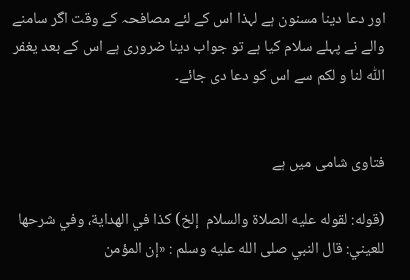اور دعا دینا مسنون ہے لہذا اس کے لئے مصافحہ کے وقت اگر سامنے والے نے پہلے سلام کیا ہے تو جواب دینا ضروری ہے اس کے بعد یغفر اللّٰہ لنا و لکم سے اس کو دعا دی جائے۔


فتاوی شامی میں ہے

(قوله: لقوله عليه الصلاة والسلام  إلخ) كذا في الهداية، وفي شرحها للعيني: قال النبي صلى الله عليه وسلم : «إن المؤمن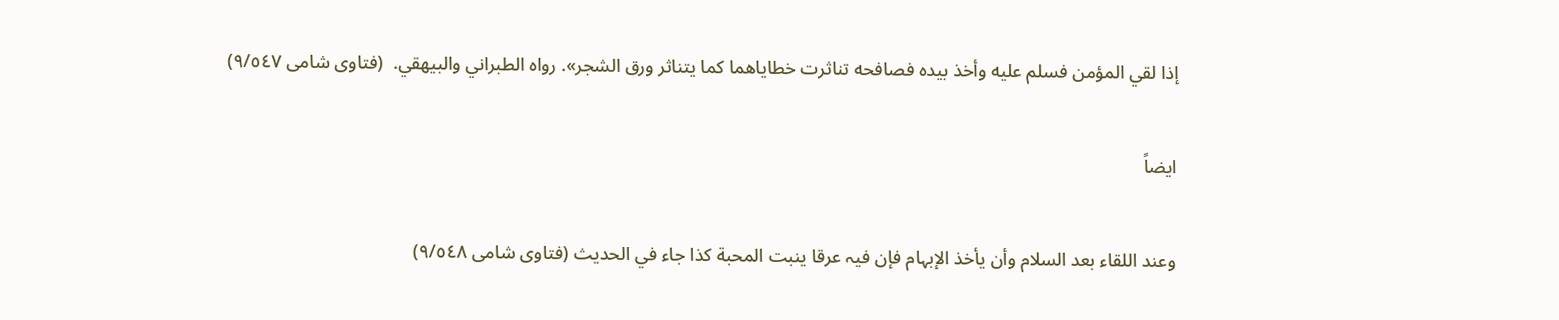إذا لقي المؤمن فسلم عليه وأخذ بيده فصافحه تناثرت خطاياهما كما يتناثر ورق الشجر». رواه الطبراني والبيهقي.  (فتاوی شامی ٩/٥٤۷)

ایضاً

وعند اللقاء بعد السلام وأن یأخذ الإبہام فإن فیہ عرقا ینبت المحبة کذا جاء في الحدیث (فتاوی شامی ٩/٥٤۸)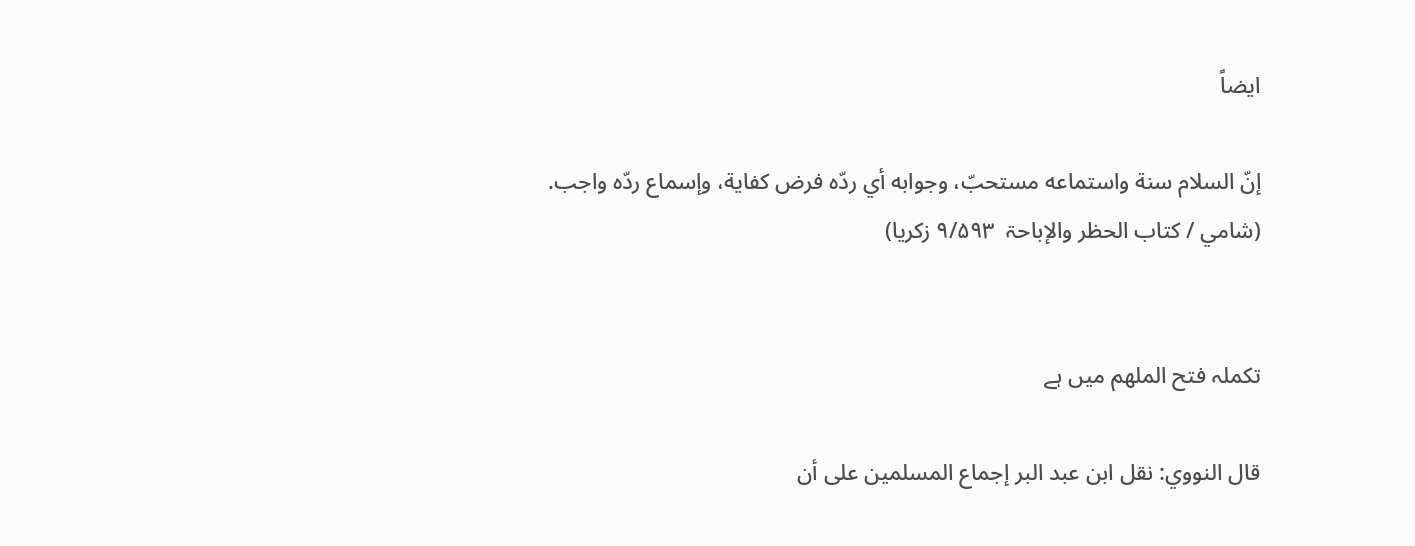ایضاً

إنّ السلام سنة واستماعه مستحبّ، وجوابه أي ردّہ فرض کفایة، وإسماع ردّہ واجب. (شامي / کتاب الحظر والإباحۃ  ۹/۵۹۳ زکریا)


تکملہ فتح الملھم میں ہے

قال النووي: نقل ابن عبد البر إجماع المسلمین علی أن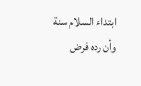ابتداء السلام سنة وأن ردہ فرض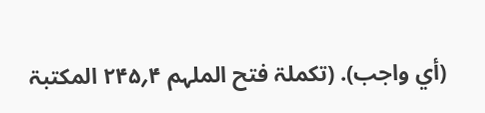(أي واجب). (تکملۃ فتح الملہم ۴؍۲۴۵ المکتبۃ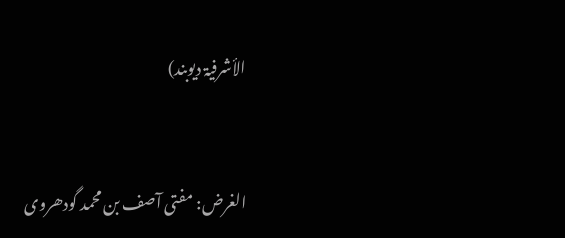الأشرفیۃ دیوبند)


الغرض: مفتی آصف بن محمد گودھروی